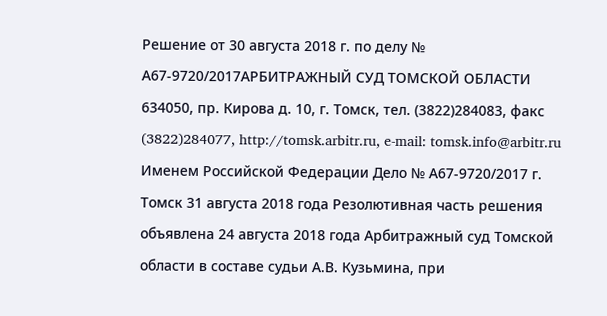Решение от 30 августа 2018 г. по делу № А67-9720/2017АРБИТРАЖНЫЙ СУД ТОМСКОЙ ОБЛАСТИ 634050, пр. Кирова д. 10, г. Томск, тел. (3822)284083, факс (3822)284077, http://tomsk.arbitr.ru, e-mail: tomsk.info@arbitr.ru Именем Российской Федерации Дело № А67-9720/2017 г. Томск 31 августа 2018 года Резолютивная часть решения объявлена 24 августа 2018 года Арбитражный суд Томской области в составе судьи А.В. Кузьмина, при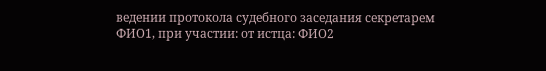ведении протокола судебного заседания секретарем ФИО1, при участии: от истца: ФИО2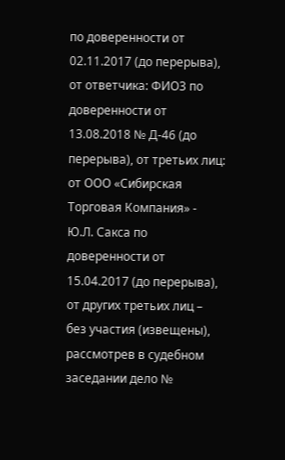по доверенности от 02.11.2017 (до перерыва), от ответчика: ФИО3 по доверенности от 13.08.2018 № Д-46 (до перерыва), от третьих лиц: от ООО «Сибирская Торговая Компания» - Ю.Л. Сакса по доверенности от 15.04.2017 (до перерыва), от других третьих лиц – без участия (извещены), рассмотрев в судебном заседании дело №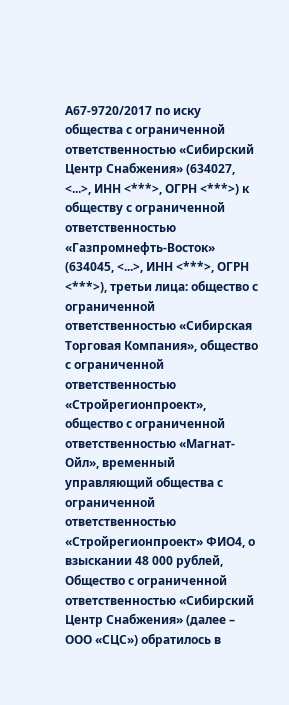А67-9720/2017 по иску общества с ограниченной ответственностью «Сибирский Центр Снабжения» (634027, <...>, ИНН <***>, ОГРН <***>) к обществу с ограниченной ответственностью «Газпромнефть-Восток» (634045, <...>, ИНН <***>, ОГРН <***>), третьи лица: общество с ограниченной ответственностью «Сибирская Торговая Компания», общество с ограниченной ответственностью «Стройрегионпроект», общество с ограниченной ответственностью «Магнат-Ойл», временный управляющий общества с ограниченной ответственностью «Стройрегионпроект» ФИО4, о взыскании 48 000 рублей, Общество с ограниченной ответственностью «Сибирский Центр Снабжения» (далее – ООО «СЦС») обратилось в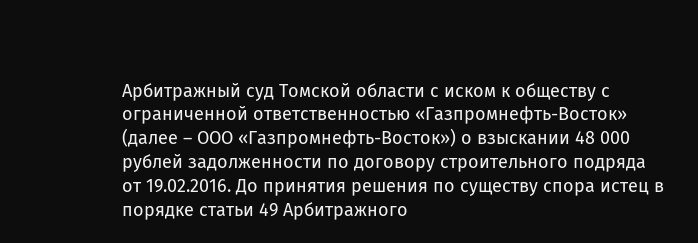Арбитражный суд Томской области с иском к обществу с ограниченной ответственностью «Газпромнефть-Восток» (далее – ООО «Газпромнефть-Восток») о взыскании 48 000 рублей задолженности по договору строительного подряда от 19.02.2016. До принятия решения по существу спора истец в порядке статьи 49 Арбитражного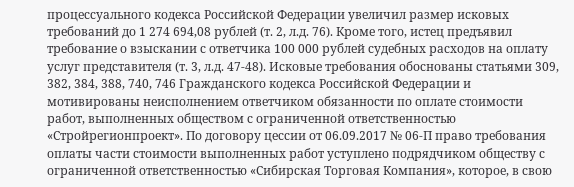процессуального кодекса Российской Федерации увеличил размер исковых требований до 1 274 694,08 рублей (т. 2, л.д. 76). Кроме того, истец предъявил требование о взыскании с ответчика 100 000 рублей судебных расходов на оплату услуг представителя (т. 3, л.д. 47-48). Исковые требования обоснованы статьями 309, 382, 384, 388, 740, 746 Гражданского кодекса Российской Федерации и мотивированы неисполнением ответчиком обязанности по оплате стоимости работ, выполненных обществом с ограниченной ответственностью «Стройрегионпроект». По договору цессии от 06.09.2017 № 06-П право требования оплаты части стоимости выполненных работ уступлено подрядчиком обществу с ограниченной ответственностью «Сибирская Торговая Компания», которое, в свою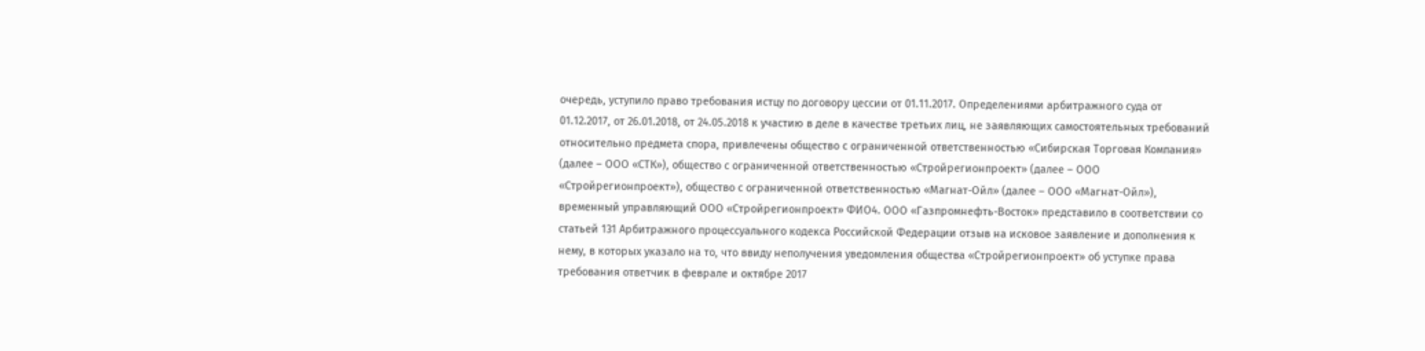очередь, уступило право требования истцу по договору цессии от 01.11.2017. Определениями арбитражного суда от 01.12.2017, от 26.01.2018, от 24.05.2018 к участию в деле в качестве третьих лиц, не заявляющих самостоятельных требований относительно предмета спора, привлечены общество с ограниченной ответственностью «Сибирская Торговая Компания» (далее – ООО «СТК»), общество с ограниченной ответственностью «Стройрегионпроект» (далее – ООО «Стройрегионпроект»), общество с ограниченной ответственностью «Магнат-Ойл» (далее – ООО «Магнат-Ойл»), временный управляющий ООО «Стройрегионпроект» ФИО4. ООО «Газпромнефть-Восток» представило в соответствии со статьей 131 Арбитражного процессуального кодекса Российской Федерации отзыв на исковое заявление и дополнения к нему, в которых указало на то, что ввиду неполучения уведомления общества «Стройрегионпроект» об уступке права требования ответчик в феврале и октябре 2017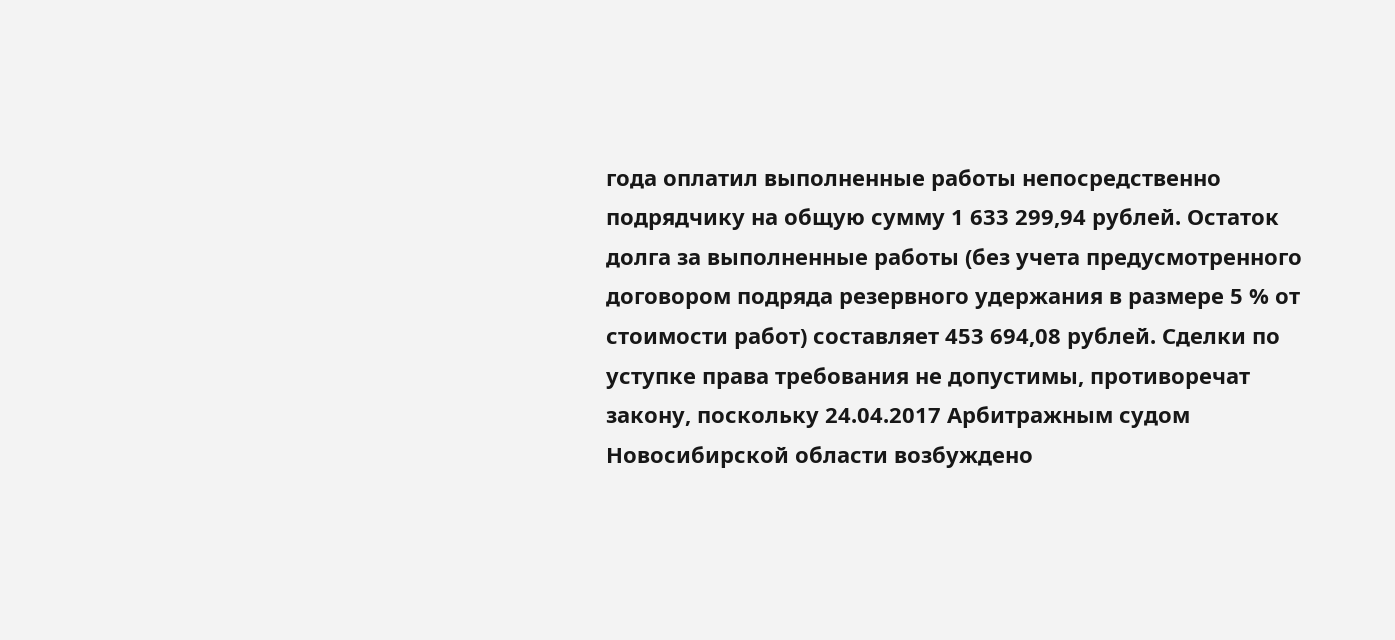года оплатил выполненные работы непосредственно подрядчику на общую сумму 1 633 299,94 рублей. Остаток долга за выполненные работы (без учета предусмотренного договором подряда резервного удержания в размере 5 % от стоимости работ) составляет 453 694,08 рублей. Сделки по уступке права требования не допустимы, противоречат закону, поскольку 24.04.2017 Арбитражным судом Новосибирской области возбуждено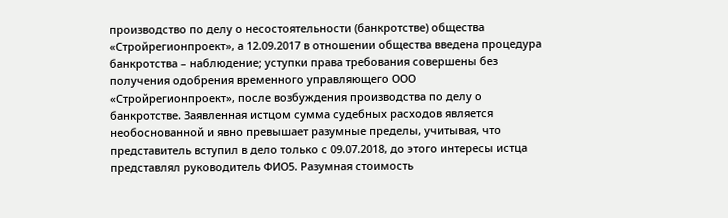производство по делу о несостоятельности (банкротстве) общества «Стройрегионпроект», а 12.09.2017 в отношении общества введена процедура банкротства – наблюдение; уступки права требования совершены без получения одобрения временного управляющего ООО «Стройрегионпроект», после возбуждения производства по делу о банкротстве. Заявленная истцом сумма судебных расходов является необоснованной и явно превышает разумные пределы, учитывая, что представитель вступил в дело только с 09.07.2018, до этого интересы истца представлял руководитель ФИО5. Разумная стоимость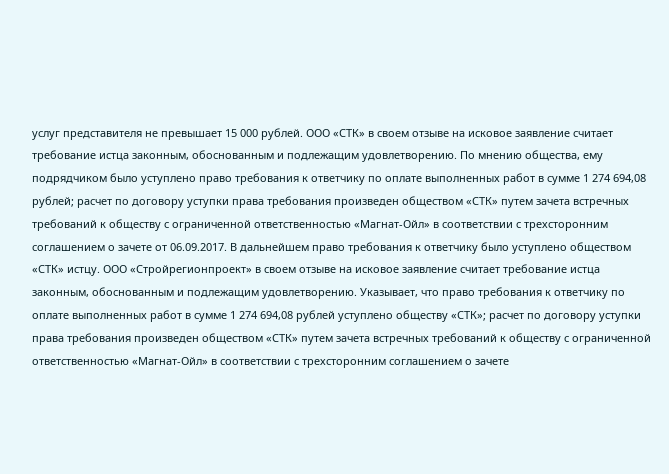услуг представителя не превышает 15 000 рублей. ООО «СТК» в своем отзыве на исковое заявление считает требование истца законным, обоснованным и подлежащим удовлетворению. По мнению общества, ему подрядчиком было уступлено право требования к ответчику по оплате выполненных работ в сумме 1 274 694,08 рублей; расчет по договору уступки права требования произведен обществом «СТК» путем зачета встречных требований к обществу с ограниченной ответственностью «Магнат-Ойл» в соответствии с трехсторонним соглашением о зачете от 06.09.2017. В дальнейшем право требования к ответчику было уступлено обществом «СТК» истцу. ООО «Стройрегионпроект» в своем отзыве на исковое заявление считает требование истца законным, обоснованным и подлежащим удовлетворению. Указывает, что право требования к ответчику по оплате выполненных работ в сумме 1 274 694,08 рублей уступлено обществу «СТК»; расчет по договору уступки права требования произведен обществом «СТК» путем зачета встречных требований к обществу с ограниченной ответственностью «Магнат-Ойл» в соответствии с трехсторонним соглашением о зачете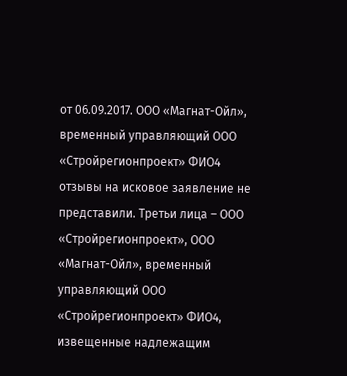от 06.09.2017. ООО «Магнат-Ойл», временный управляющий ООО «Стройрегионпроект» ФИО4 отзывы на исковое заявление не представили. Третьи лица – ООО «Стройрегионпроект», ООО «Магнат-Ойл», временный управляющий ООО «Стройрегионпроект» ФИО4, извещенные надлежащим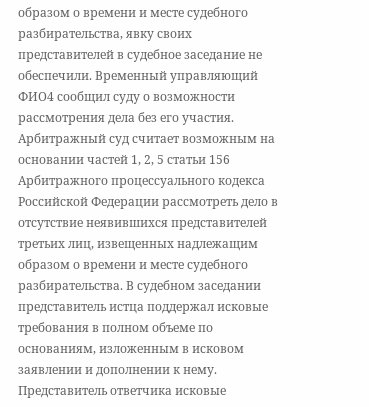образом о времени и месте судебного разбирательства, явку своих представителей в судебное заседание не обеспечили. Временный управляющий ФИО4 сообщил суду о возможности рассмотрения дела без его участия. Арбитражный суд считает возможным на основании частей 1, 2, 5 статьи 156 Арбитражного процессуального кодекса Российской Федерации рассмотреть дело в отсутствие неявившихся представителей третьих лиц, извещенных надлежащим образом о времени и месте судебного разбирательства. В судебном заседании представитель истца поддержал исковые требования в полном объеме по основаниям, изложенным в исковом заявлении и дополнении к нему. Представитель ответчика исковые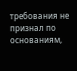требования не признал по основаниям,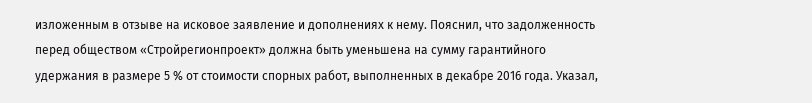изложенным в отзыве на исковое заявление и дополнениях к нему. Пояснил, что задолженность перед обществом «Стройрегионпроект» должна быть уменьшена на сумму гарантийного удержания в размере 5 % от стоимости спорных работ, выполненных в декабре 2016 года. Указал,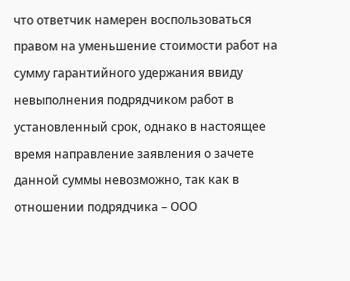что ответчик намерен воспользоваться правом на уменьшение стоимости работ на сумму гарантийного удержания ввиду невыполнения подрядчиком работ в установленный срок, однако в настоящее время направление заявления о зачете данной суммы невозможно, так как в отношении подрядчика – ООО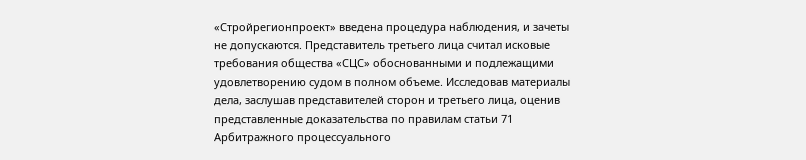«Стройрегионпроект» введена процедура наблюдения, и зачеты не допускаются. Представитель третьего лица считал исковые требования общества «СЦС» обоснованными и подлежащими удовлетворению судом в полном объеме. Исследовав материалы дела, заслушав представителей сторон и третьего лица, оценив представленные доказательства по правилам статьи 71 Арбитражного процессуального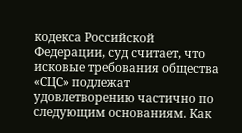кодекса Российской Федерации, суд считает, что исковые требования общества «СЦС» подлежат удовлетворению частично по следующим основаниям. Как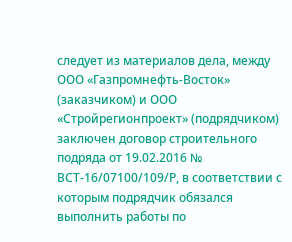следует из материалов дела, между ООО «Газпромнефть-Восток» (заказчиком) и ООО «Стройрегионпроект» (подрядчиком) заключен договор строительного подряда от 19.02.2016 № ВСТ-16/07100/109/Р, в соответствии с которым подрядчик обязался выполнить работы по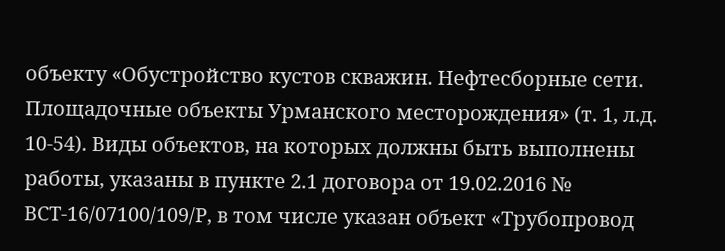объекту «Обустройство кустов скважин. Нефтесборные сети. Площадочные объекты Урманского месторождения» (т. 1, л.д. 10-54). Виды объектов, на которых должны быть выполнены работы, указаны в пункте 2.1 договора от 19.02.2016 № ВСТ-16/07100/109/Р, в том числе указан объект «Трубопровод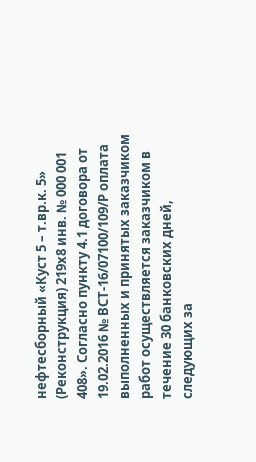нефтесборный «Куст 5 – т.вр.к. 5» (Реконструкция) 219x8 инв. № 000 001 408». Согласно пункту 4.1 договора от 19.02.2016 № ВСТ-16/07100/109/Р оплата выполненных и принятых заказчиком работ осуществляется заказчиком в течение 30 банковских дней, следующих за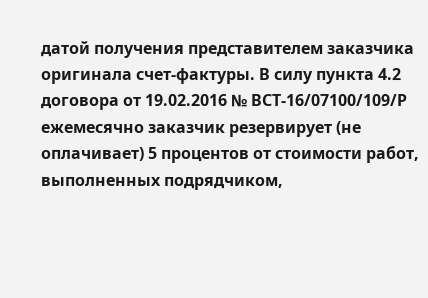датой получения представителем заказчика оригинала счет-фактуры. В силу пункта 4.2 договора от 19.02.2016 № ВСТ-16/07100/109/Р ежемесячно заказчик резервирует (не оплачивает) 5 процентов от стоимости работ, выполненных подрядчиком,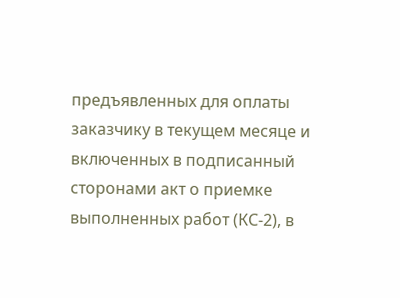предъявленных для оплаты заказчику в текущем месяце и включенных в подписанный сторонами акт о приемке выполненных работ (КС-2), в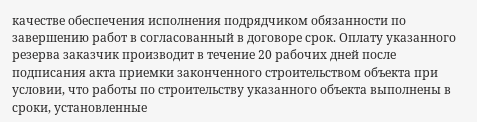качестве обеспечения исполнения подрядчиком обязанности по завершению работ в согласованный в договоре срок. Оплату указанного резерва заказчик производит в течение 20 рабочих дней после подписания акта приемки законченного строительством объекта при условии, что работы по строительству указанного объекта выполнены в сроки, установленные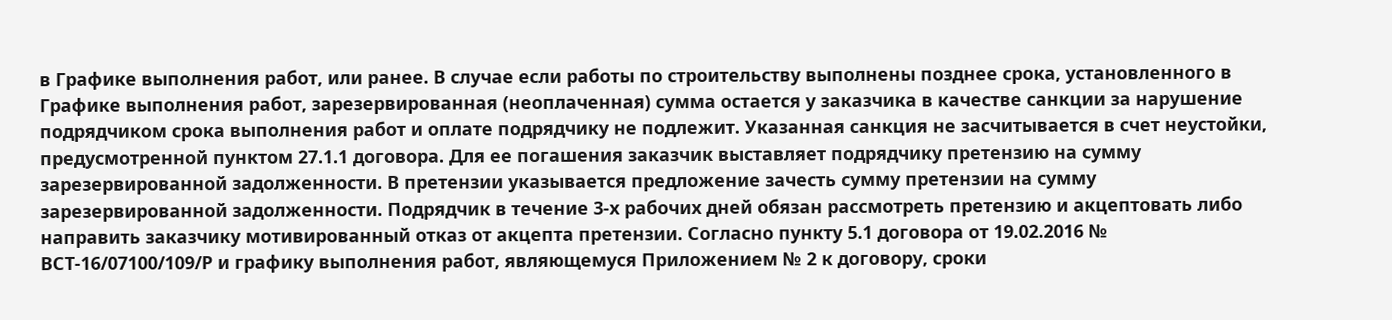в Графике выполнения работ, или ранее. В случае если работы по строительству выполнены позднее срока, установленного в Графике выполнения работ, зарезервированная (неоплаченная) сумма остается у заказчика в качестве санкции за нарушение подрядчиком срока выполнения работ и оплате подрядчику не подлежит. Указанная санкция не засчитывается в счет неустойки, предусмотренной пунктом 27.1.1 договора. Для ее погашения заказчик выставляет подрядчику претензию на сумму зарезервированной задолженности. В претензии указывается предложение зачесть сумму претензии на сумму зарезервированной задолженности. Подрядчик в течение 3-х рабочих дней обязан рассмотреть претензию и акцептовать либо направить заказчику мотивированный отказ от акцепта претензии. Согласно пункту 5.1 договора от 19.02.2016 № ВСТ-16/07100/109/Р и графику выполнения работ, являющемуся Приложением № 2 к договору, сроки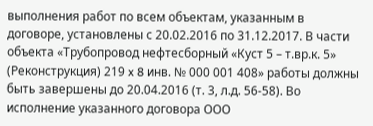выполнения работ по всем объектам, указанным в договоре, установлены с 20.02.2016 по 31.12.2017. В части объекта «Трубопровод нефтесборный «Куст 5 – т.вр.к. 5» (Реконструкция) 219 x 8 инв. № 000 001 408» работы должны быть завершены до 20.04.2016 (т. 3, л.д. 56-58). Во исполнение указанного договора ООО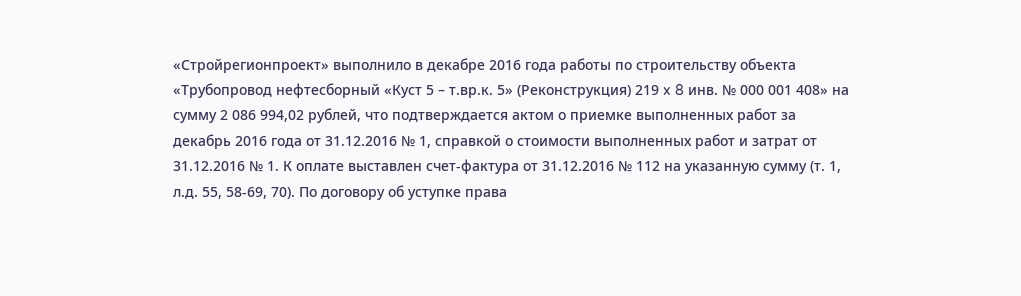«Стройрегионпроект» выполнило в декабре 2016 года работы по строительству объекта «Трубопровод нефтесборный «Куст 5 – т.вр.к. 5» (Реконструкция) 219 x 8 инв. № 000 001 408» на сумму 2 086 994,02 рублей, что подтверждается актом о приемке выполненных работ за декабрь 2016 года от 31.12.2016 № 1, справкой о стоимости выполненных работ и затрат от 31.12.2016 № 1. К оплате выставлен счет-фактура от 31.12.2016 № 112 на указанную сумму (т. 1, л.д. 55, 58-69, 70). По договору об уступке права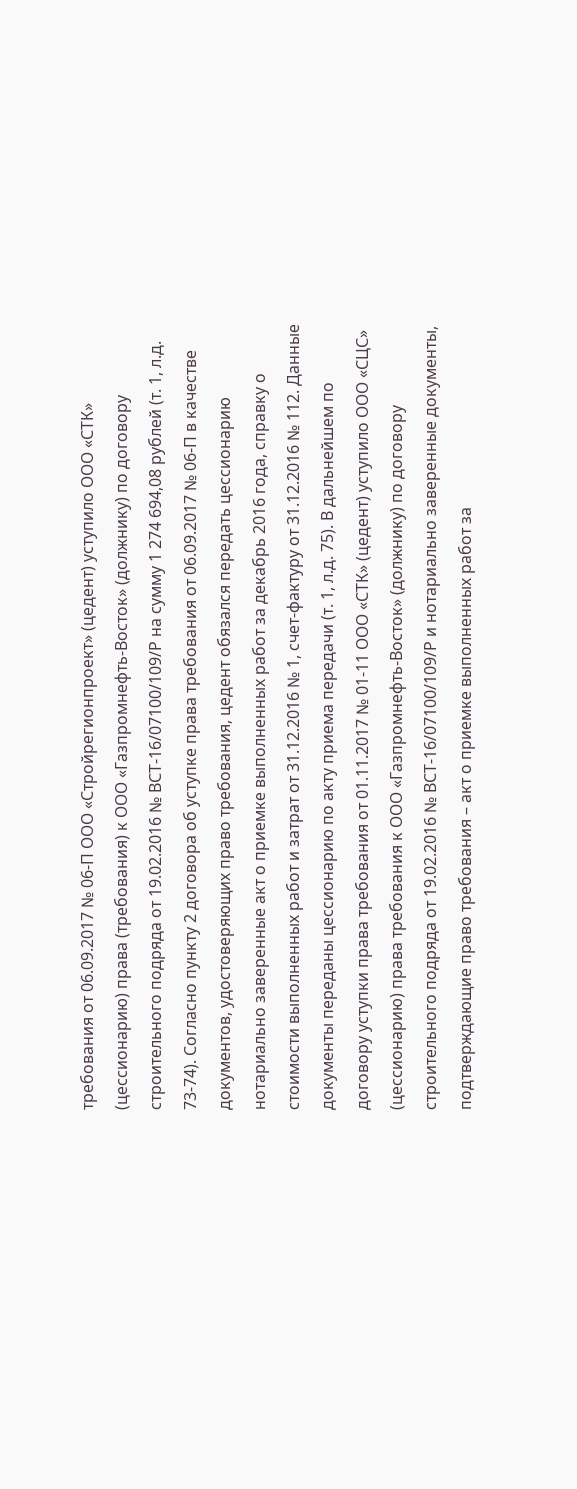требования от 06.09.2017 № 06-П ООО «Стройрегионпроект» (цедент) уступило ООО «СТК» (цессионарию) права (требования) к ООО «Газпромнефть-Восток» (должнику) по договору строительного подряда от 19.02.2016 № ВСТ-16/07100/109/Р на сумму 1 274 694,08 рублей (т. 1, л.д. 73-74). Согласно пункту 2 договора об уступке права требования от 06.09.2017 № 06-П в качестве документов, удостоверяющих право требования, цедент обязался передать цессионарию нотариально заверенные акт о приемке выполненных работ за декабрь 2016 года, справку о стоимости выполненных работ и затрат от 31.12.2016 № 1, счет-фактуру от 31.12.2016 № 112. Данные документы переданы цессионарию по акту приема передачи (т. 1, л.д. 75). В дальнейшем по договору уступки права требования от 01.11.2017 № 01-11 ООО «СТК» (цедент) уступило ООО «СЦС» (цессионарию) права требования к ООО «Газпромнефть-Восток» (должнику) по договору строительного подряда от 19.02.2016 № ВСТ-16/07100/109/Р и нотариально заверенные документы, подтверждающие право требования – акт о приемке выполненных работ за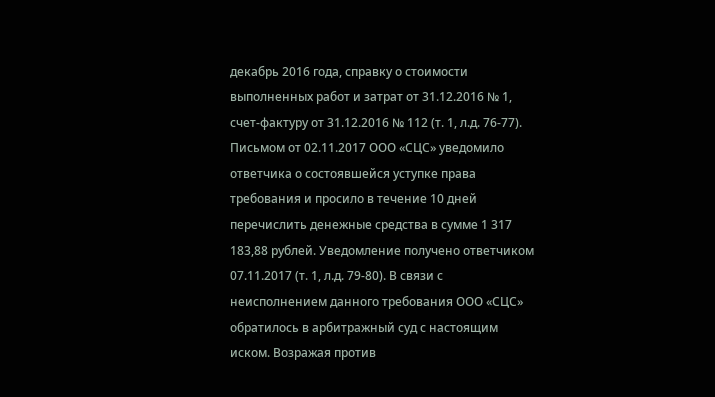декабрь 2016 года, справку о стоимости выполненных работ и затрат от 31.12.2016 № 1, счет-фактуру от 31.12.2016 № 112 (т. 1, л.д. 76-77). Письмом от 02.11.2017 ООО «СЦС» уведомило ответчика о состоявшейся уступке права требования и просило в течение 10 дней перечислить денежные средства в сумме 1 317 183,88 рублей. Уведомление получено ответчиком 07.11.2017 (т. 1, л.д. 79-80). В связи с неисполнением данного требования ООО «СЦС» обратилось в арбитражный суд с настоящим иском. Возражая против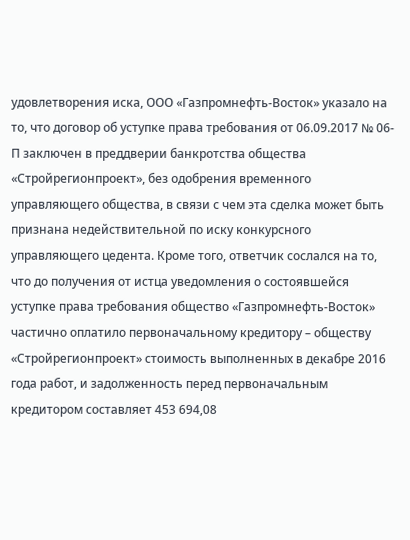удовлетворения иска, ООО «Газпромнефть-Восток» указало на то, что договор об уступке права требования от 06.09.2017 № 06-П заключен в преддверии банкротства общества «Стройрегионпроект», без одобрения временного управляющего общества, в связи с чем эта сделка может быть признана недействительной по иску конкурсного управляющего цедента. Кроме того, ответчик сослался на то, что до получения от истца уведомления о состоявшейся уступке права требования общество «Газпромнефть-Восток» частично оплатило первоначальному кредитору – обществу «Стройрегионпроект» стоимость выполненных в декабре 2016 года работ, и задолженность перед первоначальным кредитором составляет 453 694,08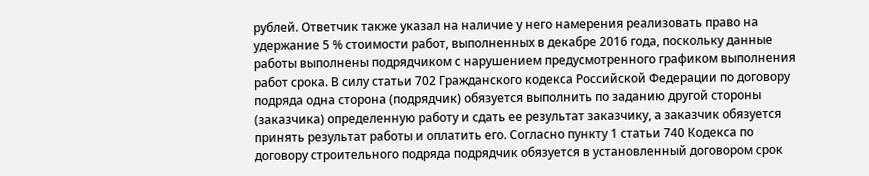рублей. Ответчик также указал на наличие у него намерения реализовать право на удержание 5 % стоимости работ, выполненных в декабре 2016 года, поскольку данные работы выполнены подрядчиком с нарушением предусмотренного графиком выполнения работ срока. В силу статьи 702 Гражданского кодекса Российской Федерации по договору подряда одна сторона (подрядчик) обязуется выполнить по заданию другой стороны (заказчика) определенную работу и сдать ее результат заказчику, а заказчик обязуется принять результат работы и оплатить его. Согласно пункту 1 статьи 740 Кодекса по договору строительного подряда подрядчик обязуется в установленный договором срок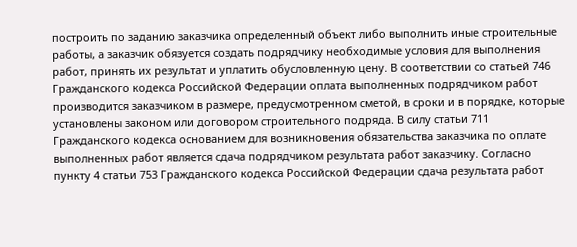построить по заданию заказчика определенный объект либо выполнить иные строительные работы, а заказчик обязуется создать подрядчику необходимые условия для выполнения работ, принять их результат и уплатить обусловленную цену. В соответствии со статьей 746 Гражданского кодекса Российской Федерации оплата выполненных подрядчиком работ производится заказчиком в размере, предусмотренном сметой, в сроки и в порядке, которые установлены законом или договором строительного подряда. В силу статьи 711 Гражданского кодекса основанием для возникновения обязательства заказчика по оплате выполненных работ является сдача подрядчиком результата работ заказчику. Согласно пункту 4 статьи 753 Гражданского кодекса Российской Федерации сдача результата работ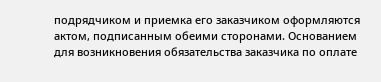подрядчиком и приемка его заказчиком оформляются актом, подписанным обеими сторонами. Основанием для возникновения обязательства заказчика по оплате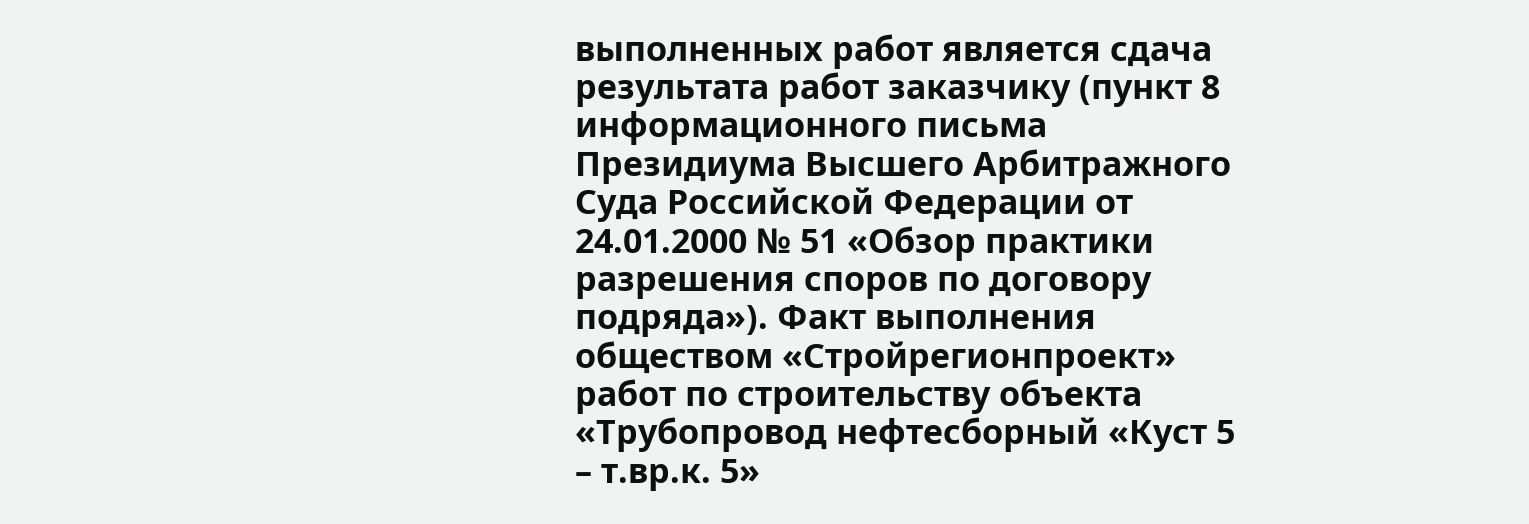выполненных работ является сдача результата работ заказчику (пункт 8 информационного письма Президиума Высшего Арбитражного Суда Российской Федерации от 24.01.2000 № 51 «Обзор практики разрешения споров по договору подряда»). Факт выполнения обществом «Стройрегионпроект» работ по строительству объекта «Трубопровод нефтесборный «Куст 5 – т.вр.к. 5»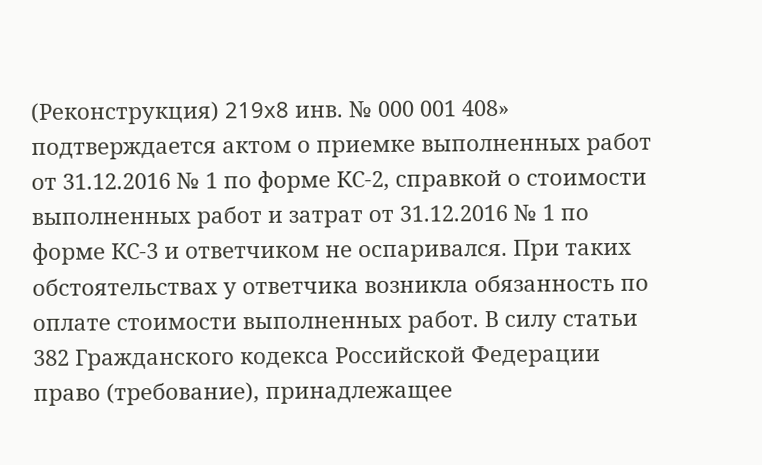(Реконструкция) 219x8 инв. № 000 001 408» подтверждается актом о приемке выполненных работ от 31.12.2016 № 1 по форме КС-2, справкой о стоимости выполненных работ и затрат от 31.12.2016 № 1 по форме КС-3 и ответчиком не оспаривался. При таких обстоятельствах у ответчика возникла обязанность по оплате стоимости выполненных работ. В силу статьи 382 Гражданского кодекса Российской Федерации право (требование), принадлежащее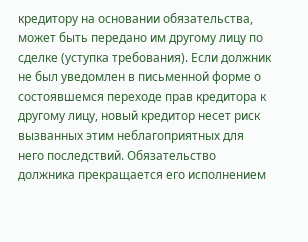кредитору на основании обязательства, может быть передано им другому лицу по сделке (уступка требования). Если должник не был уведомлен в письменной форме о состоявшемся переходе прав кредитора к другому лицу, новый кредитор несет риск вызванных этим неблагоприятных для него последствий. Обязательство должника прекращается его исполнением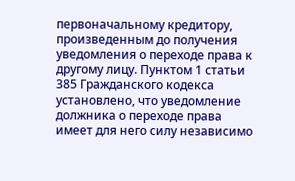первоначальному кредитору, произведенным до получения уведомления о переходе права к другому лицу. Пунктом 1 статьи 385 Гражданского кодекса установлено, что уведомление должника о переходе права имеет для него силу независимо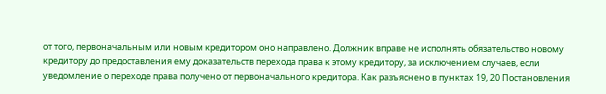от того, первоначальным или новым кредитором оно направлено. Должник вправе не исполнять обязательство новому кредитору до предоставления ему доказательств перехода права к этому кредитору, за исключением случаев, если уведомление о переходе права получено от первоначального кредитора. Как разъяснено в пунктах 19, 20 Постановления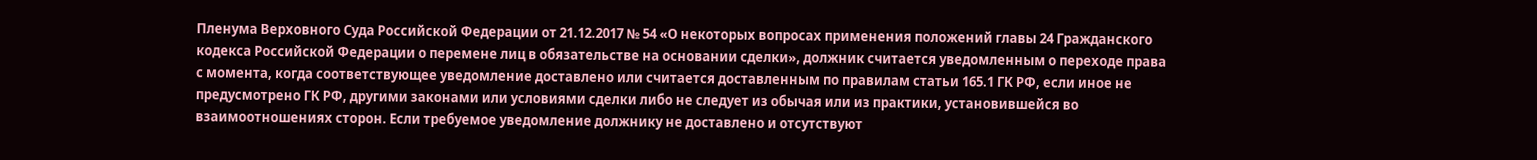Пленума Верховного Суда Российской Федерации от 21.12.2017 № 54 «О некоторых вопросах применения положений главы 24 Гражданского кодекса Российской Федерации о перемене лиц в обязательстве на основании сделки», должник считается уведомленным о переходе права с момента, когда соответствующее уведомление доставлено или считается доставленным по правилам статьи 165.1 ГК РФ, если иное не предусмотрено ГК РФ, другими законами или условиями сделки либо не следует из обычая или из практики, установившейся во взаимоотношениях сторон. Если требуемое уведомление должнику не доставлено и отсутствуют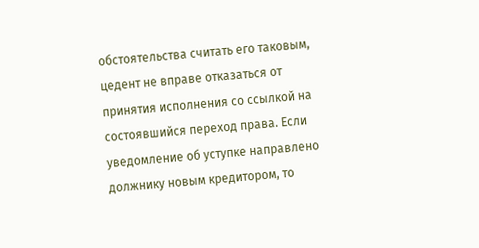обстоятельства считать его таковым, цедент не вправе отказаться от принятия исполнения со ссылкой на состоявшийся переход права. Если уведомление об уступке направлено должнику новым кредитором, то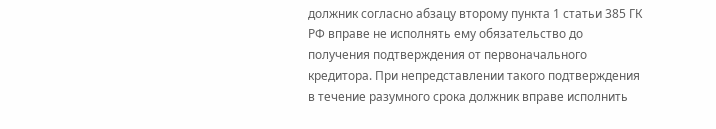должник согласно абзацу второму пункта 1 статьи 385 ГК РФ вправе не исполнять ему обязательство до получения подтверждения от первоначального кредитора. При непредставлении такого подтверждения в течение разумного срока должник вправе исполнить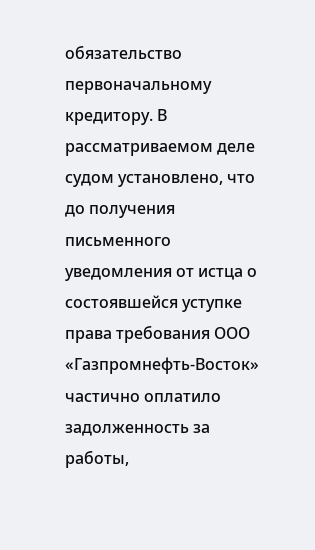обязательство первоначальному кредитору. В рассматриваемом деле судом установлено, что до получения письменного уведомления от истца о состоявшейся уступке права требования ООО «Газпромнефть-Восток» частично оплатило задолженность за работы,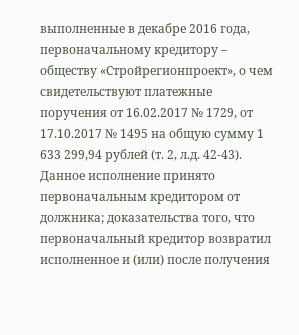выполненные в декабре 2016 года, первоначальному кредитору – обществу «Стройрегионпроект», о чем свидетельствуют платежные поручения от 16.02.2017 № 1729, от 17.10.2017 № 1495 на общую сумму 1 633 299,94 рублей (т. 2, л.д. 42-43). Данное исполнение принято первоначальным кредитором от должника; доказательства того, что первоначальный кредитор возвратил исполненное и (или) после получения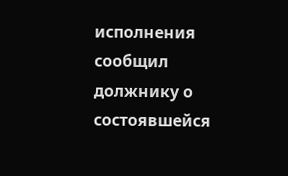исполнения сообщил должнику о состоявшейся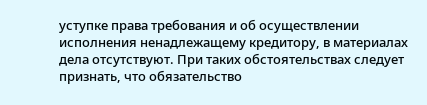уступке права требования и об осуществлении исполнения ненадлежащему кредитору, в материалах дела отсутствуют. При таких обстоятельствах следует признать, что обязательство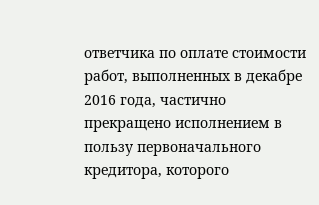ответчика по оплате стоимости работ, выполненных в декабре 2016 года, частично прекращено исполнением в пользу первоначального кредитора, которого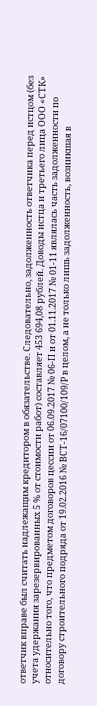ответчик вправе был считать надлежащим кредитором в обязательстве. Следовательно, задолженность ответчика перед истцом (без учета удержания зарезервированных 5 % от стоимости работ) составляет 453 694,08 рублей. Доводы истца и третьего лица ООО «СТК» относительно того, что предметом договоров цессии от 06.09.2017 № 06-П и от 01.11.2017 № 01-11 являлась часть задолженности по договору строительного подряда от 19.02.2016 № ВСТ-16/07100/109/Р в целом, а не только лишь задолженность, возникшая в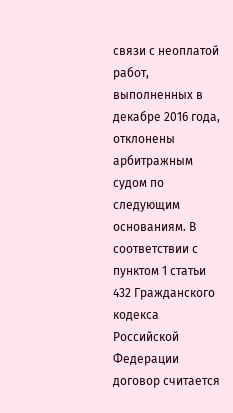связи с неоплатой работ, выполненных в декабре 2016 года, отклонены арбитражным судом по следующим основаниям. В соответствии с пунктом 1 статьи 432 Гражданского кодекса Российской Федерации договор считается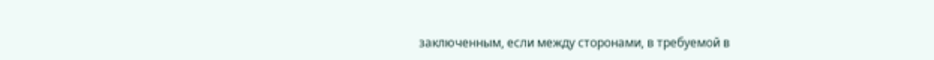заключенным, если между сторонами, в требуемой в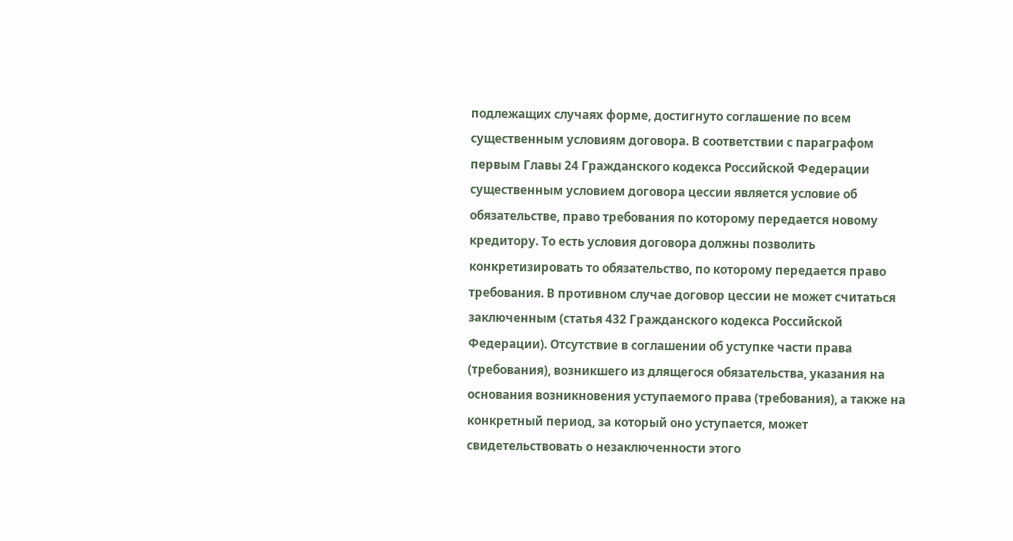подлежащих случаях форме, достигнуто соглашение по всем существенным условиям договора. В соответствии с параграфом первым Главы 24 Гражданского кодекса Российской Федерации существенным условием договора цессии является условие об обязательстве, право требования по которому передается новому кредитору. То есть условия договора должны позволить конкретизировать то обязательство, по которому передается право требования. В противном случае договор цессии не может считаться заключенным (статья 432 Гражданского кодекса Российской Федерации). Отсутствие в соглашении об уступке части права (требования), возникшего из длящегося обязательства, указания на основания возникновения уступаемого права (требования), а также на конкретный период, за который оно уступается, может свидетельствовать о незаключенности этого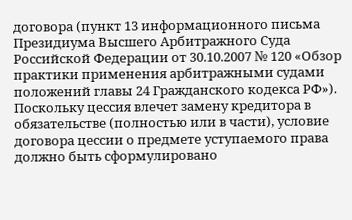договора (пункт 13 информационного письма Президиума Высшего Арбитражного Суда Российской Федерации от 30.10.2007 № 120 «Обзор практики применения арбитражными судами положений главы 24 Гражданского кодекса РФ»). Поскольку цессия влечет замену кредитора в обязательстве (полностью или в части), условие договора цессии о предмете уступаемого права должно быть сформулировано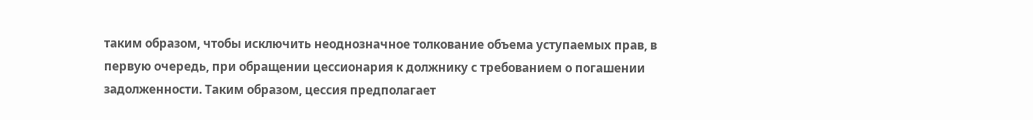таким образом, чтобы исключить неоднозначное толкование объема уступаемых прав, в первую очередь, при обращении цессионария к должнику с требованием о погашении задолженности. Таким образом, цессия предполагает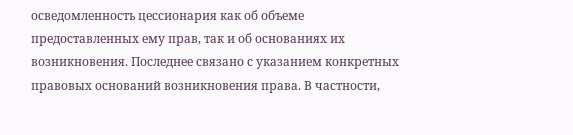осведомленность цессионария как об объеме предоставленных ему прав, так и об основаниях их возникновения. Последнее связано с указанием конкретных правовых оснований возникновения права. В частности,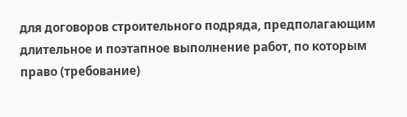для договоров строительного подряда, предполагающим длительное и поэтапное выполнение работ, по которым право (требование)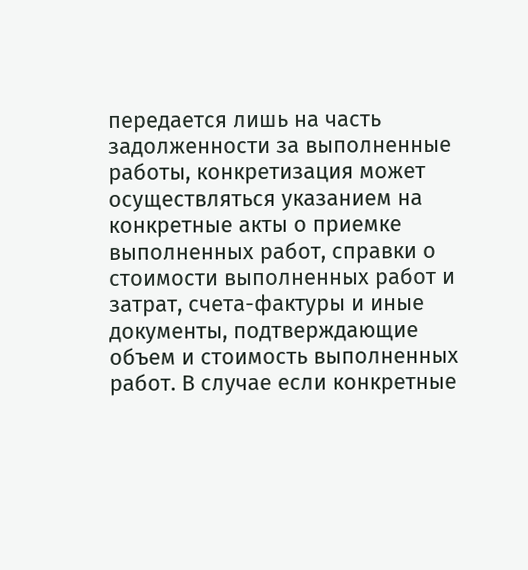передается лишь на часть задолженности за выполненные работы, конкретизация может осуществляться указанием на конкретные акты о приемке выполненных работ, справки о стоимости выполненных работ и затрат, счета-фактуры и иные документы, подтверждающие объем и стоимость выполненных работ. В случае если конкретные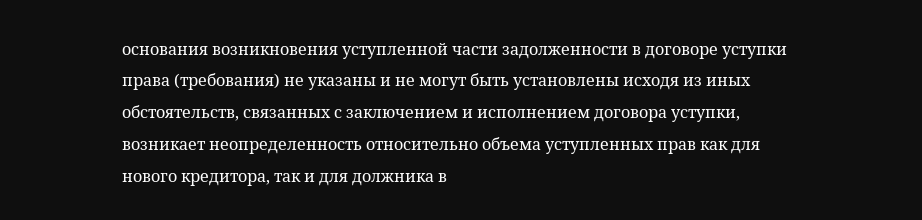основания возникновения уступленной части задолженности в договоре уступки права (требования) не указаны и не могут быть установлены исходя из иных обстоятельств, связанных с заключением и исполнением договора уступки, возникает неопределенность относительно объема уступленных прав как для нового кредитора, так и для должника в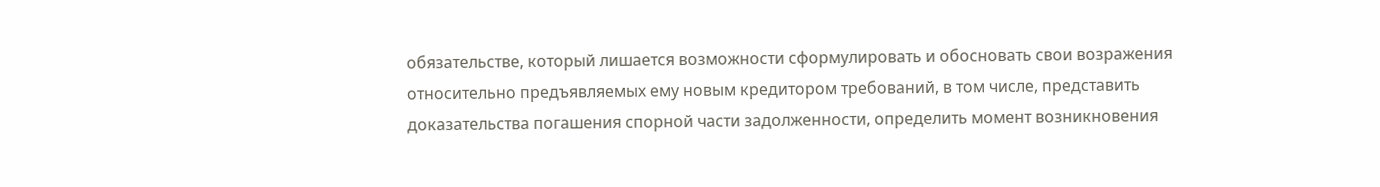обязательстве, который лишается возможности сформулировать и обосновать свои возражения относительно предъявляемых ему новым кредитором требований, в том числе, представить доказательства погашения спорной части задолженности, определить момент возникновения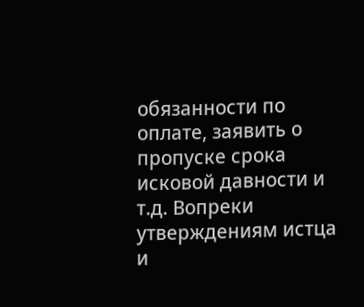обязанности по оплате, заявить о пропуске срока исковой давности и т.д. Вопреки утверждениям истца и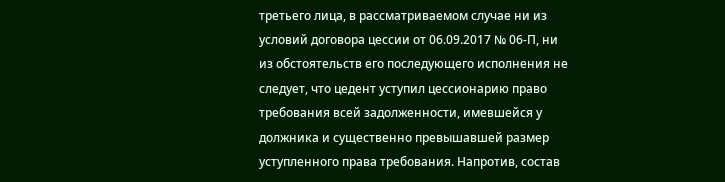третьего лица, в рассматриваемом случае ни из условий договора цессии от 06.09.2017 № 06-П, ни из обстоятельств его последующего исполнения не следует, что цедент уступил цессионарию право требования всей задолженности, имевшейся у должника и существенно превышавшей размер уступленного права требования. Напротив, состав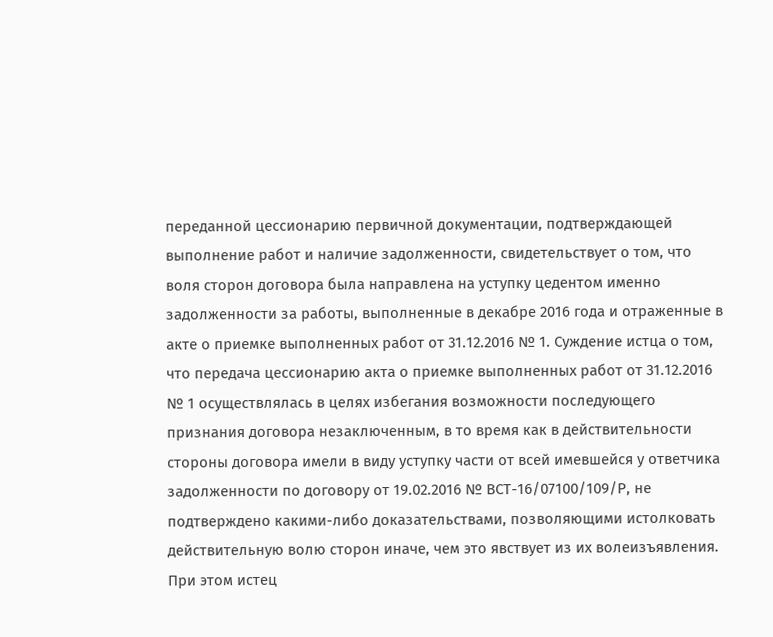переданной цессионарию первичной документации, подтверждающей выполнение работ и наличие задолженности, свидетельствует о том, что воля сторон договора была направлена на уступку цедентом именно задолженности за работы, выполненные в декабре 2016 года и отраженные в акте о приемке выполненных работ от 31.12.2016 № 1. Суждение истца о том, что передача цессионарию акта о приемке выполненных работ от 31.12.2016 № 1 осуществлялась в целях избегания возможности последующего признания договора незаключенным, в то время как в действительности стороны договора имели в виду уступку части от всей имевшейся у ответчика задолженности по договору от 19.02.2016 № ВСТ-16/07100/109/Р, не подтверждено какими-либо доказательствами, позволяющими истолковать действительную волю сторон иначе, чем это явствует из их волеизъявления. При этом истец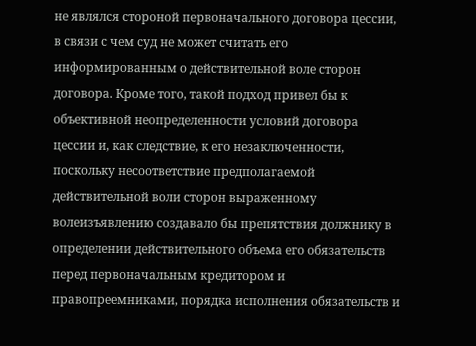не являлся стороной первоначального договора цессии, в связи с чем суд не может считать его информированным о действительной воле сторон договора. Кроме того, такой подход привел бы к объективной неопределенности условий договора цессии и, как следствие, к его незаключенности, поскольку несоответствие предполагаемой действительной воли сторон выраженному волеизъявлению создавало бы препятствия должнику в определении действительного объема его обязательств перед первоначальным кредитором и правопреемниками, порядка исполнения обязательств и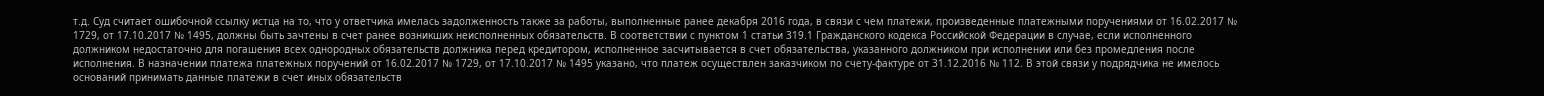т.д. Суд считает ошибочной ссылку истца на то, что у ответчика имелась задолженность также за работы, выполненные ранее декабря 2016 года, в связи с чем платежи, произведенные платежными поручениями от 16.02.2017 № 1729, от 17.10.2017 № 1495, должны быть зачтены в счет ранее возникших неисполненных обязательств. В соответствии с пунктом 1 статьи 319.1 Гражданского кодекса Российской Федерации в случае, если исполненного должником недостаточно для погашения всех однородных обязательств должника перед кредитором, исполненное засчитывается в счет обязательства, указанного должником при исполнении или без промедления после исполнения. В назначении платежа платежных поручений от 16.02.2017 № 1729, от 17.10.2017 № 1495 указано, что платеж осуществлен заказчиком по счету-фактуре от 31.12.2016 № 112. В этой связи у подрядчика не имелось оснований принимать данные платежи в счет иных обязательств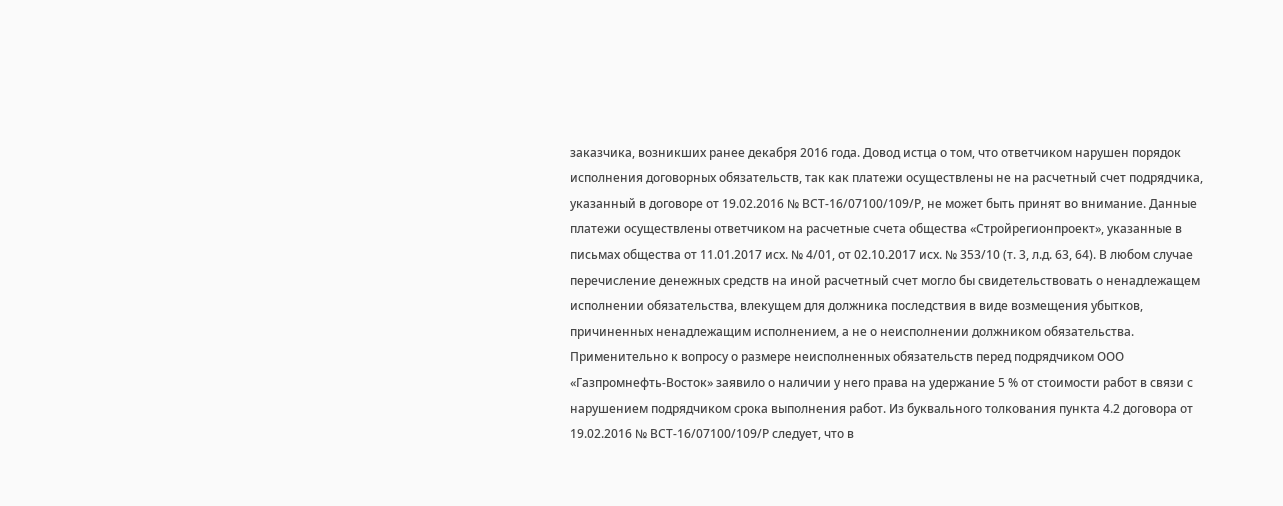заказчика, возникших ранее декабря 2016 года. Довод истца о том, что ответчиком нарушен порядок исполнения договорных обязательств, так как платежи осуществлены не на расчетный счет подрядчика, указанный в договоре от 19.02.2016 № ВСТ-16/07100/109/Р, не может быть принят во внимание. Данные платежи осуществлены ответчиком на расчетные счета общества «Стройрегионпроект», указанные в письмах общества от 11.01.2017 исх. № 4/01, от 02.10.2017 исх. № 353/10 (т. 3, л.д. 63, 64). В любом случае перечисление денежных средств на иной расчетный счет могло бы свидетельствовать о ненадлежащем исполнении обязательства, влекущем для должника последствия в виде возмещения убытков, причиненных ненадлежащим исполнением, а не о неисполнении должником обязательства. Применительно к вопросу о размере неисполненных обязательств перед подрядчиком ООО «Газпромнефть-Восток» заявило о наличии у него права на удержание 5 % от стоимости работ в связи с нарушением подрядчиком срока выполнения работ. Из буквального толкования пункта 4.2 договора от 19.02.2016 № ВСТ-16/07100/109/Р следует, что в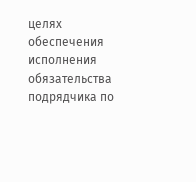целях обеспечения исполнения обязательства подрядчика по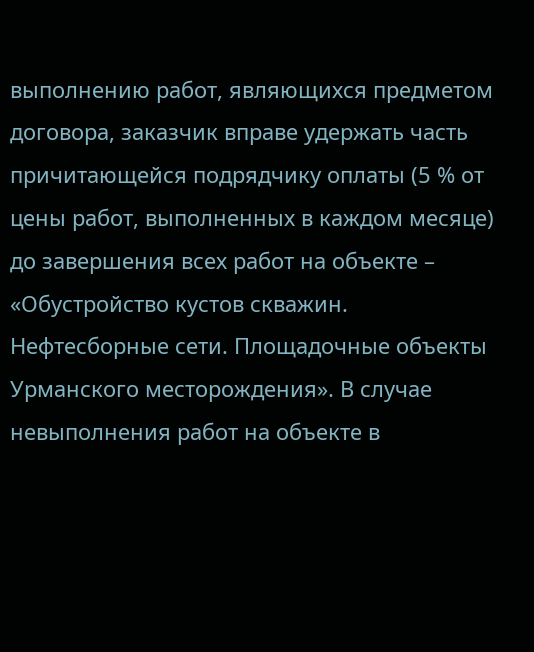выполнению работ, являющихся предметом договора, заказчик вправе удержать часть причитающейся подрядчику оплаты (5 % от цены работ, выполненных в каждом месяце) до завершения всех работ на объекте – «Обустройство кустов скважин. Нефтесборные сети. Площадочные объекты Урманского месторождения». В случае невыполнения работ на объекте в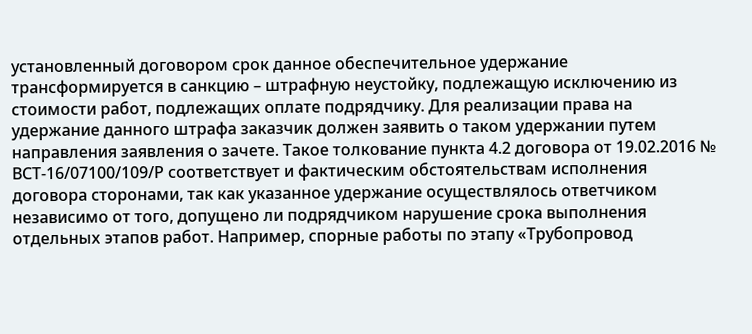установленный договором срок данное обеспечительное удержание трансформируется в санкцию – штрафную неустойку, подлежащую исключению из стоимости работ, подлежащих оплате подрядчику. Для реализации права на удержание данного штрафа заказчик должен заявить о таком удержании путем направления заявления о зачете. Такое толкование пункта 4.2 договора от 19.02.2016 № ВСТ-16/07100/109/Р соответствует и фактическим обстоятельствам исполнения договора сторонами, так как указанное удержание осуществлялось ответчиком независимо от того, допущено ли подрядчиком нарушение срока выполнения отдельных этапов работ. Например, спорные работы по этапу «Трубопровод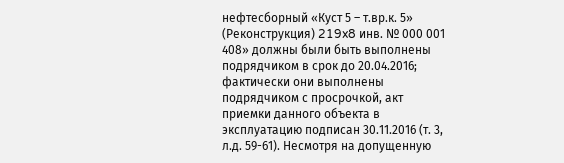нефтесборный «Куст 5 – т.вр.к. 5» (Реконструкция) 219x8 инв. № 000 001 408» должны были быть выполнены подрядчиком в срок до 20.04.2016; фактически они выполнены подрядчиком с просрочкой, акт приемки данного объекта в эксплуатацию подписан 30.11.2016 (т. 3, л.д. 59-61). Несмотря на допущенную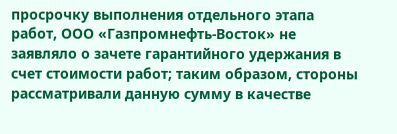просрочку выполнения отдельного этапа работ, ООО «Газпромнефть-Восток» не заявляло о зачете гарантийного удержания в счет стоимости работ; таким образом, стороны рассматривали данную сумму в качестве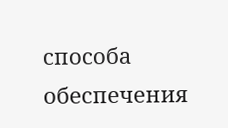способа обеспечения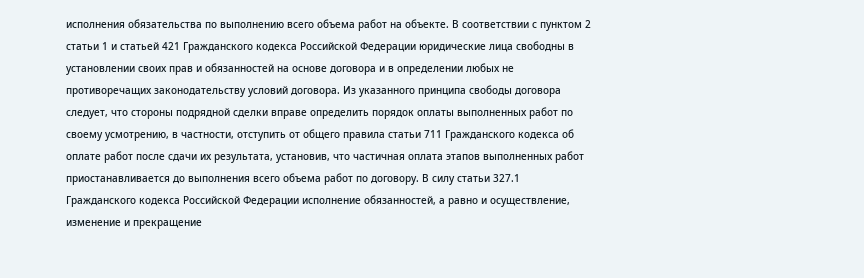исполнения обязательства по выполнению всего объема работ на объекте. В соответствии с пунктом 2 статьи 1 и статьей 421 Гражданского кодекса Российской Федерации юридические лица свободны в установлении своих прав и обязанностей на основе договора и в определении любых не противоречащих законодательству условий договора. Из указанного принципа свободы договора следует, что стороны подрядной сделки вправе определить порядок оплаты выполненных работ по своему усмотрению, в частности, отступить от общего правила статьи 711 Гражданского кодекса об оплате работ после сдачи их результата, установив, что частичная оплата этапов выполненных работ приостанавливается до выполнения всего объема работ по договору. В силу статьи 327.1 Гражданского кодекса Российской Федерации исполнение обязанностей, а равно и осуществление, изменение и прекращение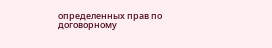определенных прав по договорному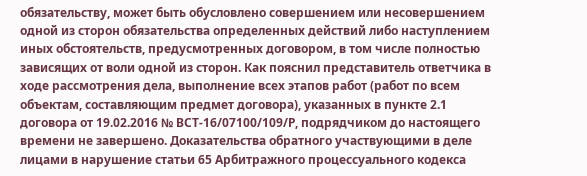обязательству, может быть обусловлено совершением или несовершением одной из сторон обязательства определенных действий либо наступлением иных обстоятельств, предусмотренных договором, в том числе полностью зависящих от воли одной из сторон. Как пояснил представитель ответчика в ходе рассмотрения дела, выполнение всех этапов работ (работ по всем объектам, составляющим предмет договора), указанных в пункте 2.1 договора от 19.02.2016 № ВСТ-16/07100/109/Р, подрядчиком до настоящего времени не завершено. Доказательства обратного участвующими в деле лицами в нарушение статьи 65 Арбитражного процессуального кодекса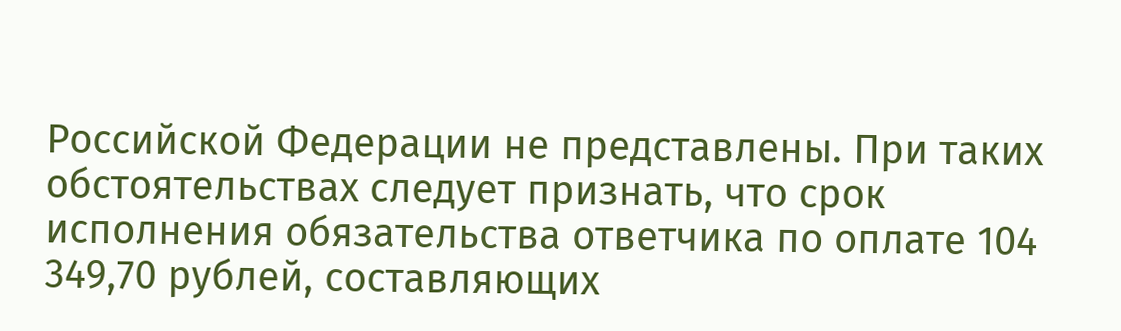Российской Федерации не представлены. При таких обстоятельствах следует признать, что срок исполнения обязательства ответчика по оплате 104 349,70 рублей, составляющих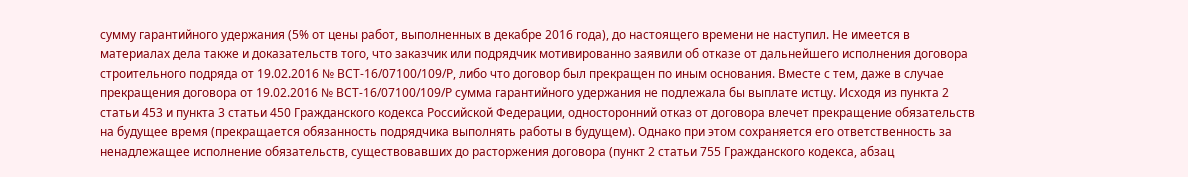сумму гарантийного удержания (5% от цены работ, выполненных в декабре 2016 года), до настоящего времени не наступил. Не имеется в материалах дела также и доказательств того, что заказчик или подрядчик мотивированно заявили об отказе от дальнейшего исполнения договора строительного подряда от 19.02.2016 № ВСТ-16/07100/109/Р, либо что договор был прекращен по иным основания. Вместе с тем, даже в случае прекращения договора от 19.02.2016 № ВСТ-16/07100/109/Р сумма гарантийного удержания не подлежала бы выплате истцу. Исходя из пункта 2 статьи 453 и пункта 3 статьи 450 Гражданского кодекса Российской Федерации, односторонний отказ от договора влечет прекращение обязательств на будущее время (прекращается обязанность подрядчика выполнять работы в будущем). Однако при этом сохраняется его ответственность за ненадлежащее исполнение обязательств, существовавших до расторжения договора (пункт 2 статьи 755 Гражданского кодекса, абзац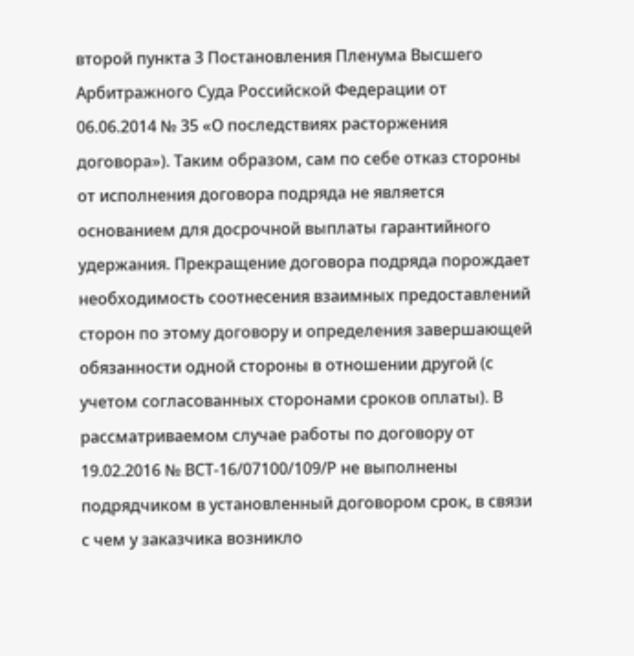второй пункта 3 Постановления Пленума Высшего Арбитражного Суда Российской Федерации от 06.06.2014 № 35 «О последствиях расторжения договора»). Таким образом, сам по себе отказ стороны от исполнения договора подряда не является основанием для досрочной выплаты гарантийного удержания. Прекращение договора подряда порождает необходимость соотнесения взаимных предоставлений сторон по этому договору и определения завершающей обязанности одной стороны в отношении другой (с учетом согласованных сторонами сроков оплаты). В рассматриваемом случае работы по договору от 19.02.2016 № ВСТ-16/07100/109/Р не выполнены подрядчиком в установленный договором срок, в связи с чем у заказчика возникло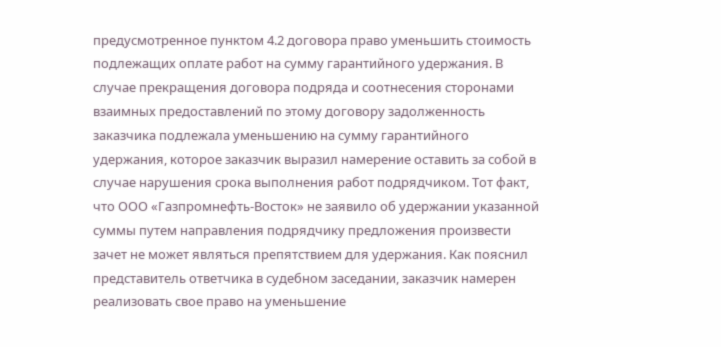предусмотренное пунктом 4.2 договора право уменьшить стоимость подлежащих оплате работ на сумму гарантийного удержания. В случае прекращения договора подряда и соотнесения сторонами взаимных предоставлений по этому договору задолженность заказчика подлежала уменьшению на сумму гарантийного удержания, которое заказчик выразил намерение оставить за собой в случае нарушения срока выполнения работ подрядчиком. Тот факт, что ООО «Газпромнефть-Восток» не заявило об удержании указанной суммы путем направления подрядчику предложения произвести зачет не может являться препятствием для удержания. Как пояснил представитель ответчика в судебном заседании, заказчик намерен реализовать свое право на уменьшение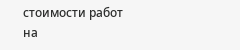стоимости работ на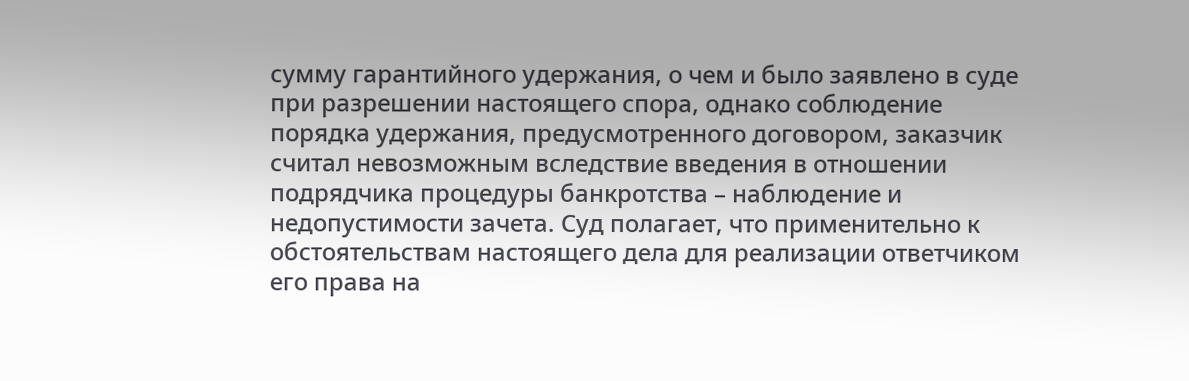сумму гарантийного удержания, о чем и было заявлено в суде при разрешении настоящего спора, однако соблюдение порядка удержания, предусмотренного договором, заказчик считал невозможным вследствие введения в отношении подрядчика процедуры банкротства – наблюдение и недопустимости зачета. Суд полагает, что применительно к обстоятельствам настоящего дела для реализации ответчиком его права на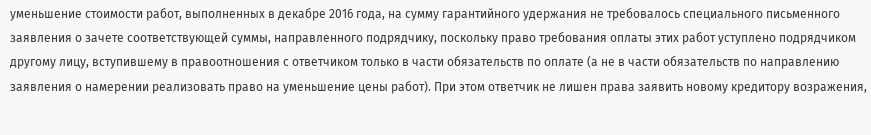уменьшение стоимости работ, выполненных в декабре 2016 года, на сумму гарантийного удержания не требовалось специального письменного заявления о зачете соответствующей суммы, направленного подрядчику, поскольку право требования оплаты этих работ уступлено подрядчиком другому лицу, вступившему в правоотношения с ответчиком только в части обязательств по оплате (а не в части обязательств по направлению заявления о намерении реализовать право на уменьшение цены работ). При этом ответчик не лишен права заявить новому кредитору возражения,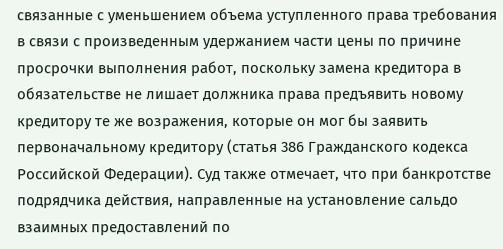связанные с уменьшением объема уступленного права требования в связи с произведенным удержанием части цены по причине просрочки выполнения работ, поскольку замена кредитора в обязательстве не лишает должника права предъявить новому кредитору те же возражения, которые он мог бы заявить первоначальному кредитору (статья 386 Гражданского кодекса Российской Федерации). Суд также отмечает, что при банкротстве подрядчика действия, направленные на установление сальдо взаимных предоставлений по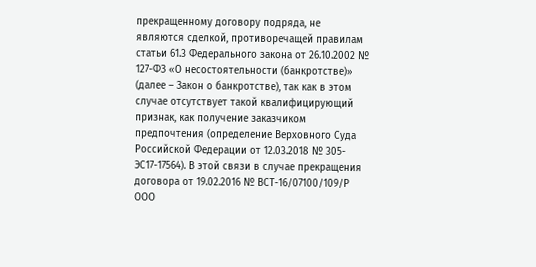прекращенному договору подряда, не являются сделкой, противоречащей правилам статьи 61.3 Федерального закона от 26.10.2002 № 127-ФЗ «О несостоятельности (банкротстве)» (далее – Закон о банкротстве), так как в этом случае отсутствует такой квалифицирующий признак, как получение заказчиком предпочтения (определение Верховного Суда Российской Федерации от 12.03.2018 № 305-ЭС17-17564). В этой связи в случае прекращения договора от 19.02.2016 № ВСТ-16/07100/109/Р ООО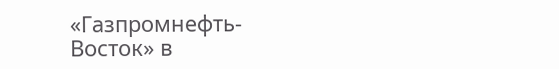«Газпромнефть-Восток» в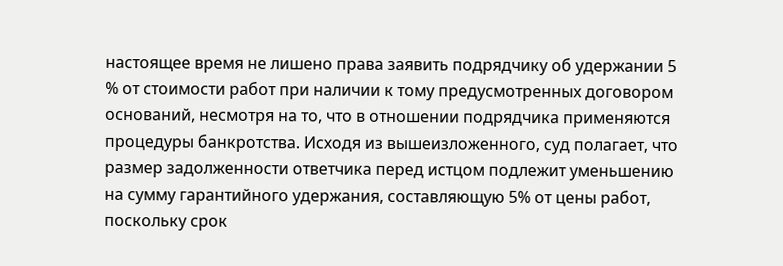настоящее время не лишено права заявить подрядчику об удержании 5 % от стоимости работ при наличии к тому предусмотренных договором оснований, несмотря на то, что в отношении подрядчика применяются процедуры банкротства. Исходя из вышеизложенного, суд полагает, что размер задолженности ответчика перед истцом подлежит уменьшению на сумму гарантийного удержания, составляющую 5% от цены работ, поскольку срок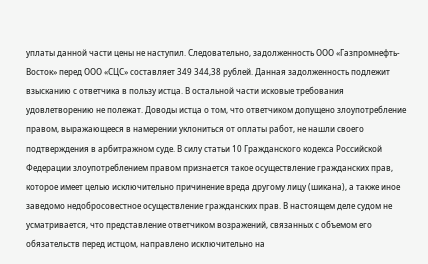уплаты данной части цены не наступил. Следовательно, задолженность ООО «Газпромнефть-Восток» перед ООО «СЦС» составляет 349 344,38 рублей. Данная задолженность подлежит взысканию с ответчика в пользу истца. В остальной части исковые требования удовлетворению не полежат. Доводы истца о том, что ответчиком допущено злоупотребление правом, выражающееся в намерении уклониться от оплаты работ, не нашли своего подтверждения в арбитражном суде. В силу статьи 10 Гражданского кодекса Российской Федерации злоупотреблением правом признается такое осуществление гражданских прав, которое имеет целью исключительно причинение вреда другому лицу (шикана), а также иное заведомо недобросовестное осуществление гражданских прав. В настоящем деле судом не усматривается, что представление ответчиком возражений, связанных с объемом его обязательств перед истцом, направлено исключительно на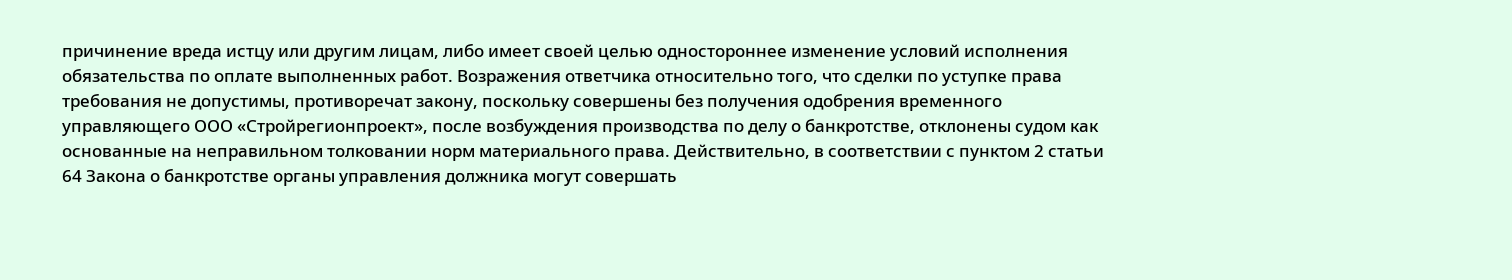причинение вреда истцу или другим лицам, либо имеет своей целью одностороннее изменение условий исполнения обязательства по оплате выполненных работ. Возражения ответчика относительно того, что сделки по уступке права требования не допустимы, противоречат закону, поскольку совершены без получения одобрения временного управляющего ООО «Стройрегионпроект», после возбуждения производства по делу о банкротстве, отклонены судом как основанные на неправильном толковании норм материального права. Действительно, в соответствии с пунктом 2 статьи 64 Закона о банкротстве органы управления должника могут совершать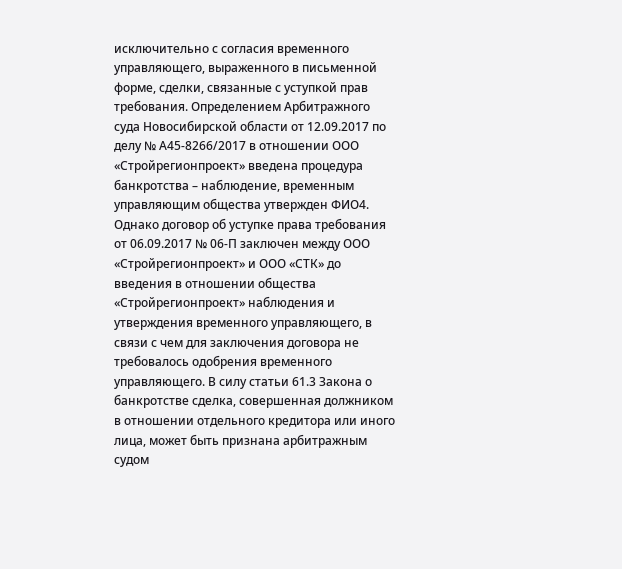исключительно с согласия временного управляющего, выраженного в письменной форме, сделки, связанные с уступкой прав требования. Определением Арбитражного суда Новосибирской области от 12.09.2017 по делу № А45-8266/2017 в отношении ООО «Стройрегионпроект» введена процедура банкротства – наблюдение, временным управляющим общества утвержден ФИО4. Однако договор об уступке права требования от 06.09.2017 № 06-П заключен между ООО «Стройрегионпроект» и ООО «СТК» до введения в отношении общества «Стройрегионпроект» наблюдения и утверждения временного управляющего, в связи с чем для заключения договора не требовалось одобрения временного управляющего. В силу статьи 61.3 Закона о банкротстве сделка, совершенная должником в отношении отдельного кредитора или иного лица, может быть признана арбитражным судом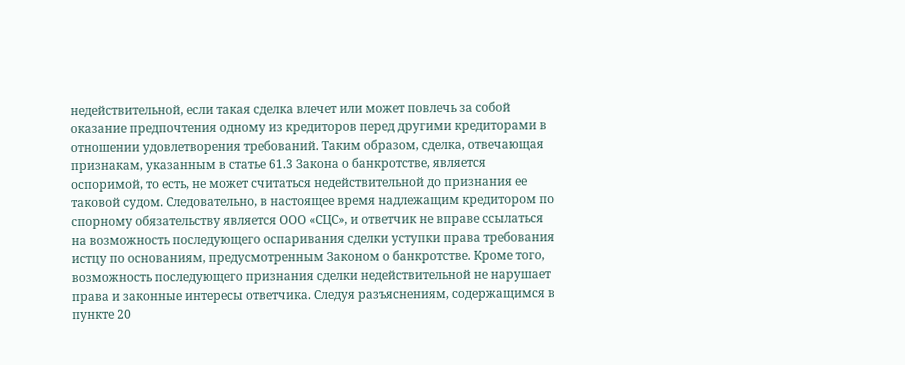недействительной, если такая сделка влечет или может повлечь за собой оказание предпочтения одному из кредиторов перед другими кредиторами в отношении удовлетворения требований. Таким образом, сделка, отвечающая признакам, указанным в статье 61.3 Закона о банкротстве, является оспоримой, то есть, не может считаться недействительной до признания ее таковой судом. Следовательно, в настоящее время надлежащим кредитором по спорному обязательству является ООО «СЦС», и ответчик не вправе ссылаться на возможность последующего оспаривания сделки уступки права требования истцу по основаниям, предусмотренным Законом о банкротстве. Кроме того, возможность последующего признания сделки недействительной не нарушает права и законные интересы ответчика. Следуя разъяснениям, содержащимся в пункте 20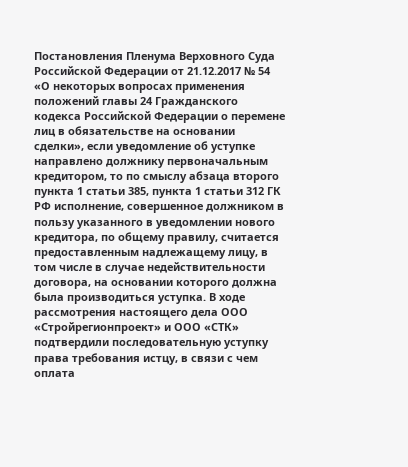Постановления Пленума Верховного Суда Российской Федерации от 21.12.2017 № 54 «О некоторых вопросах применения положений главы 24 Гражданского кодекса Российской Федерации о перемене лиц в обязательстве на основании сделки», если уведомление об уступке направлено должнику первоначальным кредитором, то по смыслу абзаца второго пункта 1 статьи 385, пункта 1 статьи 312 ГК РФ исполнение, совершенное должником в пользу указанного в уведомлении нового кредитора, по общему правилу, считается предоставленным надлежащему лицу, в том числе в случае недействительности договора, на основании которого должна была производиться уступка. В ходе рассмотрения настоящего дела ООО «Стройрегионпроект» и ООО «СТК» подтвердили последовательную уступку права требования истцу, в связи с чем оплата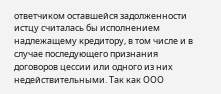ответчиком оставшейся задолженности истцу считалась бы исполнением надлежащему кредитору, в том числе и в случае последующего признания договоров цессии или одного из них недействительными. Так как ООО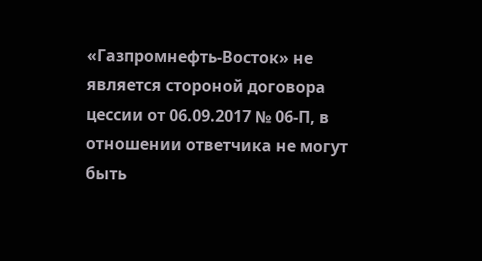«Газпромнефть-Восток» не является стороной договора цессии от 06.09.2017 № 06-П, в отношении ответчика не могут быть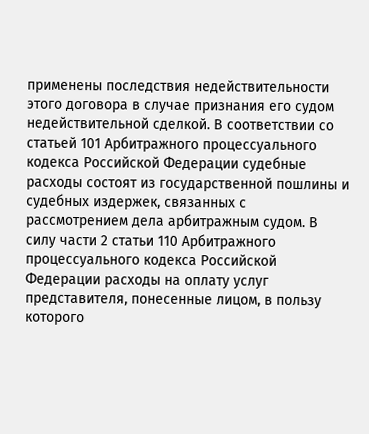применены последствия недействительности этого договора в случае признания его судом недействительной сделкой. В соответствии со статьей 101 Арбитражного процессуального кодекса Российской Федерации судебные расходы состоят из государственной пошлины и судебных издержек, связанных с рассмотрением дела арбитражным судом. В силу части 2 статьи 110 Арбитражного процессуального кодекса Российской Федерации расходы на оплату услуг представителя, понесенные лицом, в пользу которого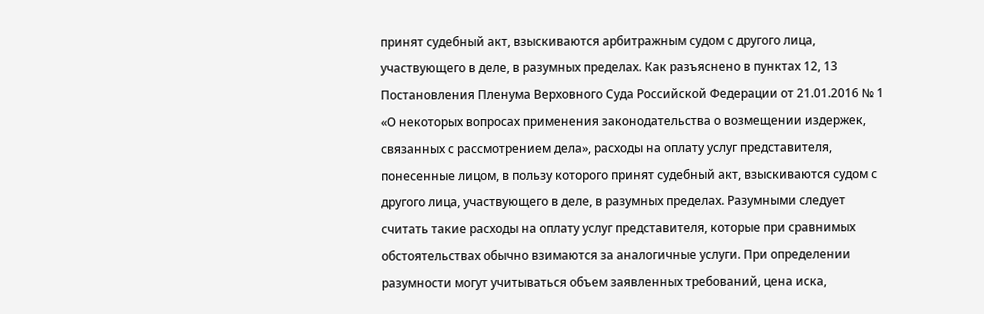принят судебный акт, взыскиваются арбитражным судом с другого лица, участвующего в деле, в разумных пределах. Как разъяснено в пунктах 12, 13 Постановления Пленума Верховного Суда Российской Федерации от 21.01.2016 № 1 «О некоторых вопросах применения законодательства о возмещении издержек, связанных с рассмотрением дела», расходы на оплату услуг представителя, понесенные лицом, в пользу которого принят судебный акт, взыскиваются судом с другого лица, участвующего в деле, в разумных пределах. Разумными следует считать такие расходы на оплату услуг представителя, которые при сравнимых обстоятельствах обычно взимаются за аналогичные услуги. При определении разумности могут учитываться объем заявленных требований, цена иска,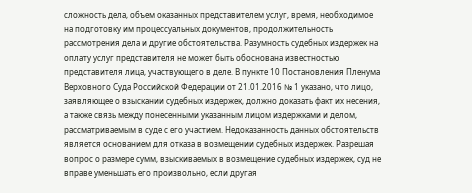сложность дела, объем оказанных представителем услуг, время, необходимое на подготовку им процессуальных документов, продолжительность рассмотрения дела и другие обстоятельства. Разумность судебных издержек на оплату услуг представителя не может быть обоснована известностью представителя лица, участвующего в деле. В пункте 10 Постановления Пленума Верховного Суда Российской Федерации от 21.01.2016 № 1 указано, что лицо, заявляющее о взыскании судебных издержек, должно доказать факт их несения, а также связь между понесенными указанным лицом издержками и делом, рассматриваемым в суде с его участием. Недоказанность данных обстоятельств является основанием для отказа в возмещении судебных издержек. Разрешая вопрос о размере сумм, взыскиваемых в возмещение судебных издержек, суд не вправе уменьшать его произвольно, если другая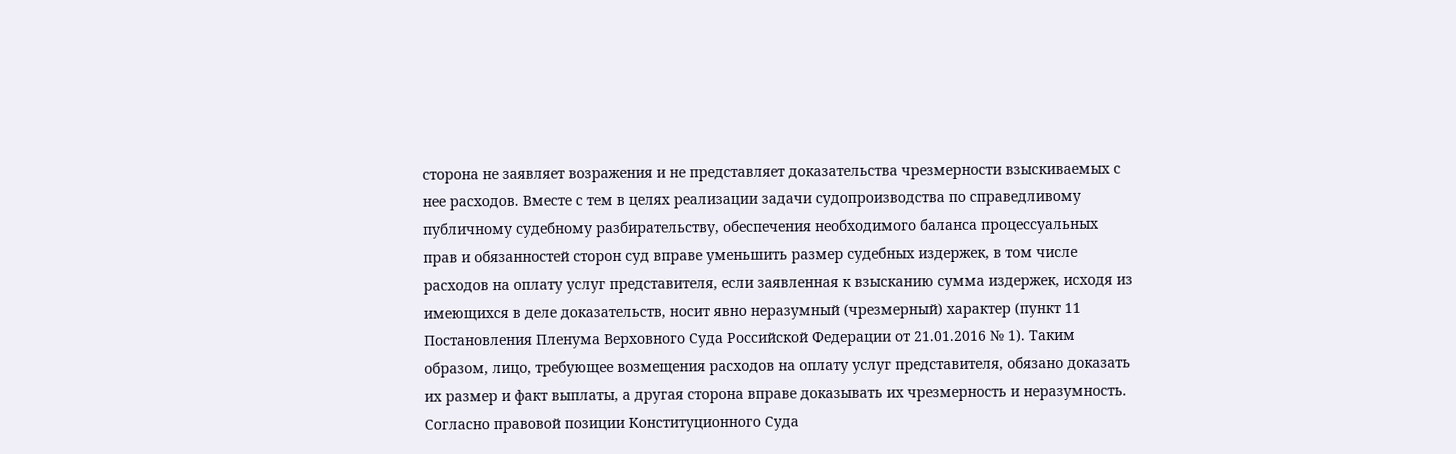сторона не заявляет возражения и не представляет доказательства чрезмерности взыскиваемых с нее расходов. Вместе с тем в целях реализации задачи судопроизводства по справедливому публичному судебному разбирательству, обеспечения необходимого баланса процессуальных прав и обязанностей сторон суд вправе уменьшить размер судебных издержек, в том числе расходов на оплату услуг представителя, если заявленная к взысканию сумма издержек, исходя из имеющихся в деле доказательств, носит явно неразумный (чрезмерный) характер (пункт 11 Постановления Пленума Верховного Суда Российской Федерации от 21.01.2016 № 1). Таким образом, лицо, требующее возмещения расходов на оплату услуг представителя, обязано доказать их размер и факт выплаты, а другая сторона вправе доказывать их чрезмерность и неразумность. Согласно правовой позиции Конституционного Суда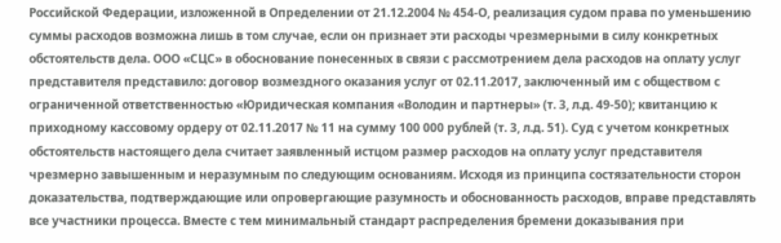Российской Федерации, изложенной в Определении от 21.12.2004 № 454-О, реализация судом права по уменьшению суммы расходов возможна лишь в том случае, если он признает эти расходы чрезмерными в силу конкретных обстоятельств дела. ООО «СЦС» в обоснование понесенных в связи с рассмотрением дела расходов на оплату услуг представителя представило: договор возмездного оказания услуг от 02.11.2017, заключенный им с обществом с ограниченной ответственностью «Юридическая компания «Володин и партнеры» (т. 3, л.д. 49-50); квитанцию к приходному кассовому ордеру от 02.11.2017 № 11 на сумму 100 000 рублей (т. 3, л.д. 51). Суд с учетом конкретных обстоятельств настоящего дела считает заявленный истцом размер расходов на оплату услуг представителя чрезмерно завышенным и неразумным по следующим основаниям. Исходя из принципа состязательности сторон доказательства, подтверждающие или опровергающие разумность и обоснованность расходов, вправе представлять все участники процесса. Вместе с тем минимальный стандарт распределения бремени доказывания при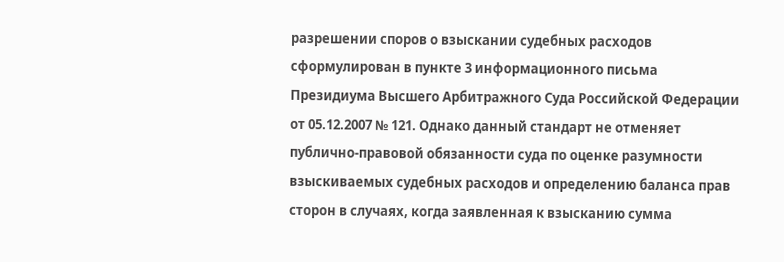разрешении споров о взыскании судебных расходов сформулирован в пункте 3 информационного письма Президиума Высшего Арбитражного Суда Российской Федерации от 05.12.2007 № 121. Однако данный стандарт не отменяет публично-правовой обязанности суда по оценке разумности взыскиваемых судебных расходов и определению баланса прав сторон в случаях, когда заявленная к взысканию сумма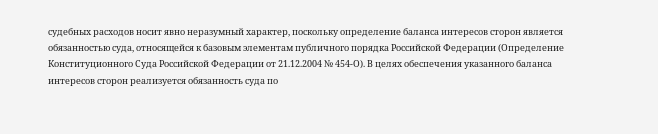судебных расходов носит явно неразумный характер, поскольку определение баланса интересов сторон является обязанностью суда, относящейся к базовым элементам публичного порядка Российской Федерации (Определение Конституционного Суда Российской Федерации от 21.12.2004 № 454-О). В целях обеспечения указанного баланса интересов сторон реализуется обязанность суда по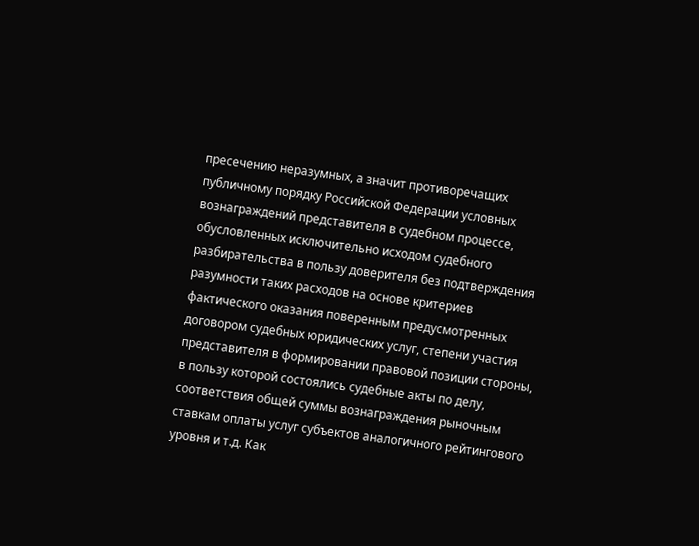пресечению неразумных, а значит противоречащих публичному порядку Российской Федерации условных вознаграждений представителя в судебном процессе, обусловленных исключительно исходом судебного разбирательства в пользу доверителя без подтверждения разумности таких расходов на основе критериев фактического оказания поверенным предусмотренных договором судебных юридических услуг, степени участия представителя в формировании правовой позиции стороны, в пользу которой состоялись судебные акты по делу, соответствия общей суммы вознаграждения рыночным ставкам оплаты услуг субъектов аналогичного рейтингового уровня и т.д. Как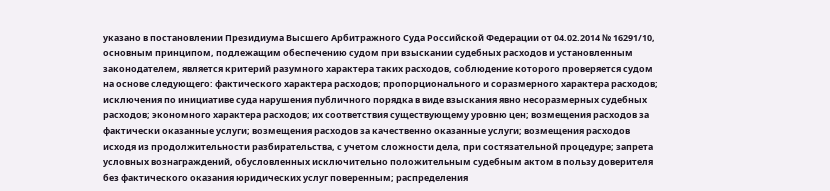указано в постановлении Президиума Высшего Арбитражного Суда Российской Федерации от 04.02.2014 № 16291/10, основным принципом, подлежащим обеспечению судом при взыскании судебных расходов и установленным законодателем, является критерий разумного характера таких расходов, соблюдение которого проверяется судом на основе следующего: фактического характера расходов; пропорционального и соразмерного характера расходов; исключения по инициативе суда нарушения публичного порядка в виде взыскания явно несоразмерных судебных расходов; экономного характера расходов; их соответствия существующему уровню цен; возмещения расходов за фактически оказанные услуги; возмещения расходов за качественно оказанные услуги; возмещения расходов исходя из продолжительности разбирательства, с учетом сложности дела, при состязательной процедуре; запрета условных вознаграждений, обусловленных исключительно положительным судебным актом в пользу доверителя без фактического оказания юридических услуг поверенным; распределения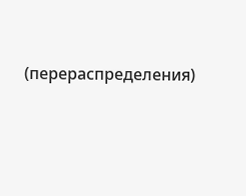(перераспределения)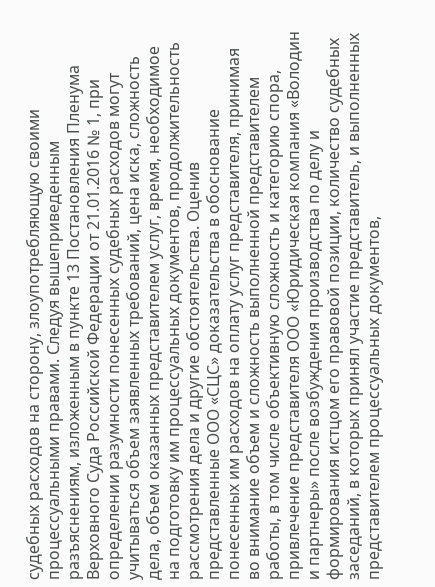судебных расходов на сторону, злоупотребляющую своими процессуальными правами. Следуя вышеприведенным разъяснениям, изложенным в пункте 13 Постановления Пленума Верховного Суда Российской Федерации от 21.01.2016 № 1, при определении разумности понесенных судебных расходов могут учитываться объем заявленных требований, цена иска, сложность дела, объем оказанных представителем услуг, время, необходимое на подготовку им процессуальных документов, продолжительность рассмотрения дела и другие обстоятельства. Оценив представленные ООО «СЦС» доказательства в обоснование понесенных им расходов на оплату услуг представителя, принимая во внимание объем и сложность выполненной представителем работы, в том числе объективную сложность и категорию спора, привлечение представителя ООО «Юридическая компания «Володин и партнеры» после возбуждения производства по делу и формирования истцом его правовой позиции, количество судебных заседаний, в которых принял участие представитель, и выполненных представителем процессуальных документов,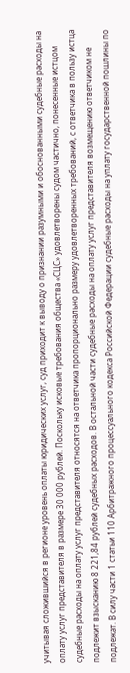учитывая сложившийся в регионе уровень оплаты юридических услуг, суд приходит к выводу о признании разумными и обоснованными судебные расходы на оплату услуг представителя в размере 30 000 рублей. Поскольку исковые требования общества «СЦС» удовлетворены судом частично, понесенные истцом судебные расходы на оплату услуг представителя относятся на ответчика пропорционально размеру удовлетворенных требований, с ответчика в пользу истца подлежит взысканию 8 221,84 рублей судебных расходов. В остальной части судебные расходы на оплату услуг представителя возмещению ответчиком не подлежат. В силу части 1 статьи 110 Арбитражного процессуального кодекса Российской Федерации судебные расходы на уплату государственной пошлины по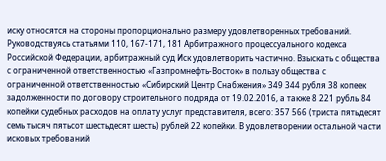иску относятся на стороны пропорционально размеру удовлетворенных требований. Руководствуясь статьями 110, 167-171, 181 Арбитражного процессуального кодекса Российской Федерации, арбитражный суд Иск удовлетворить частично. Взыскать с общества с ограниченной ответственностью «Газпромнефть-Восток» в пользу общества с ограниченной ответственностью «Сибирский Центр Снабжения» 349 344 рубля 38 копеек задолженности по договору строительного подряда от 19.02.2016, а также 8 221 рубль 84 копейки судебных расходов на оплату услуг представителя, всего: 357 566 (триста пятьдесят семь тысяч пятьсот шестьдесят шесть) рублей 22 копейки. В удовлетворении остальной части исковых требований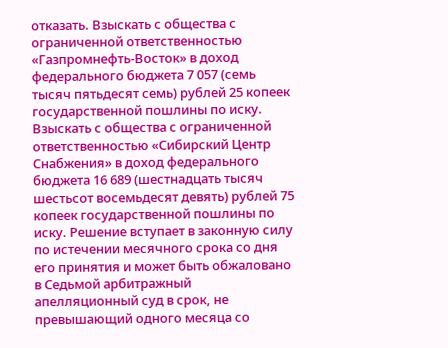отказать. Взыскать с общества с ограниченной ответственностью «Газпромнефть-Восток» в доход федерального бюджета 7 057 (семь тысяч пятьдесят семь) рублей 25 копеек государственной пошлины по иску. Взыскать с общества с ограниченной ответственностью «Сибирский Центр Снабжения» в доход федерального бюджета 16 689 (шестнадцать тысяч шестьсот восемьдесят девять) рублей 75 копеек государственной пошлины по иску. Решение вступает в законную силу по истечении месячного срока со дня его принятия и может быть обжаловано в Седьмой арбитражный апелляционный суд в срок, не превышающий одного месяца со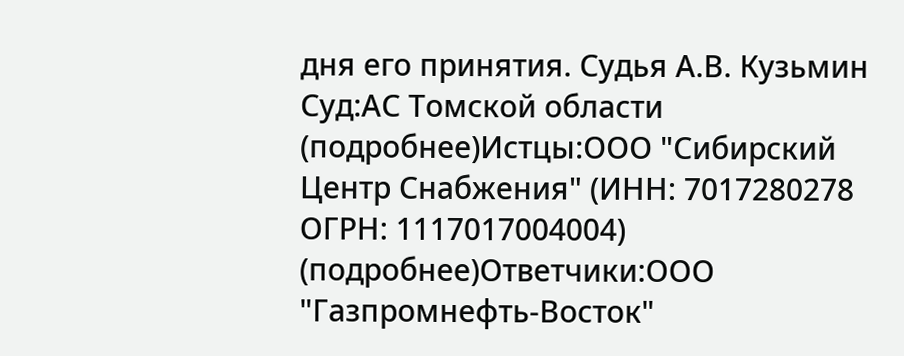дня его принятия. Судья А.В. Кузьмин Суд:АС Томской области (подробнее)Истцы:ООО "Сибирский Центр Снабжения" (ИНН: 7017280278 ОГРН: 1117017004004) (подробнее)Ответчики:ООО "Газпромнефть-Восток"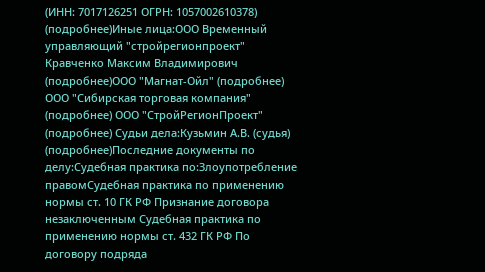(ИНН: 7017126251 ОГРН: 1057002610378) (подробнее)Иные лица:ООО Временный управляющий "стройрегионпроект" Кравченко Максим Владимирович (подробнее)ООО "Магнат-Ойл" (подробнее) ООО "Сибирская торговая компания" (подробнее) ООО "СтройРегионПроект" (подробнее) Судьи дела:Кузьмин А.В. (судья) (подробнее)Последние документы по делу:Судебная практика по:Злоупотребление правомСудебная практика по применению нормы ст. 10 ГК РФ Признание договора незаключенным Судебная практика по применению нормы ст. 432 ГК РФ По договору подряда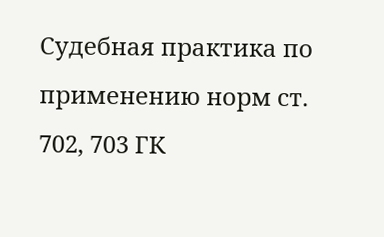Судебная практика по применению норм ст. 702, 703 ГК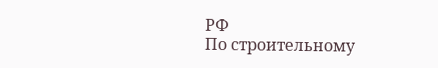РФ
По строительному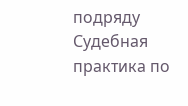подряду Судебная практика по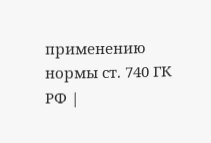применению нормы ст. 740 ГК РФ |